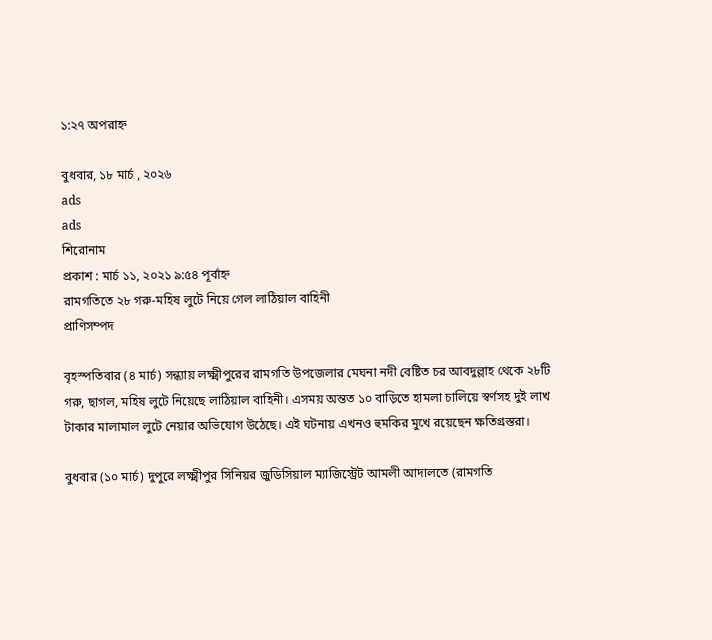১:২৭ অপরাহ্ন

বুধবার, ১৮ মার্চ , ২০২৬
ads
ads
শিরোনাম
প্রকাশ : মার্চ ১১, ২০২১ ৯:৫৪ পূর্বাহ্ন
রামগতিতে ২৮ গরু-মহিষ লুটে নিয়ে গেল লাঠিয়াল বাহিনী
প্রাণিসম্পদ

বৃহস্পতিবার (৪ মার্চ) সন্ধ্যায় লক্ষ্মীপুরের রামগতি উপজেলার মেঘনা নদী বেষ্টিত চর আবদুল্লাহ থেকে ২৮টি গরু, ছাগল, মহিষ লুটে নিয়েছে লাঠিয়াল বাহিনী। এসময় অন্তত ১০ বাড়িতে হামলা চালিয়ে স্বর্ণসহ দুই লাখ টাকার মালামাল লুটে নেয়ার অভিযোগ উঠেছে। এই ঘটনায় এখনও হুমকির মুখে রয়েছেন ক্ষতিগ্রস্তরা।

বুধবার (১০ মার্চ) দুপুরে লক্ষ্মীপুর সিনিয়র জুডিসিয়াল ম্যাজিস্ট্রেট আমলী আদালতে (রামগতি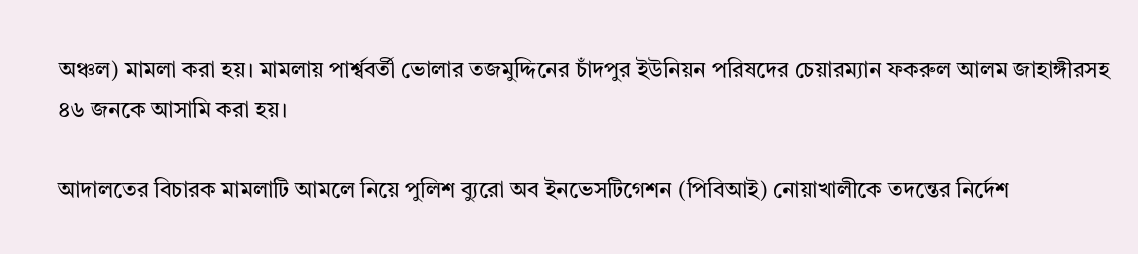অঞ্চল) মামলা করা হয়। মামলায় পার্শ্ববর্তী ভোলার তজমুদ্দিনের চাঁদপুর ইউনিয়ন পরিষদের চেয়ারম্যান ফকরুল আলম জাহাঙ্গীরসহ ৪৬ জনকে আসামি করা হয়।

আদালতের বিচারক মামলাটি আমলে নিয়ে পুলিশ ব্যুরো অব ইনভেসটিগেশন (পিবিআই) নোয়াখালীকে তদন্তের নির্দেশ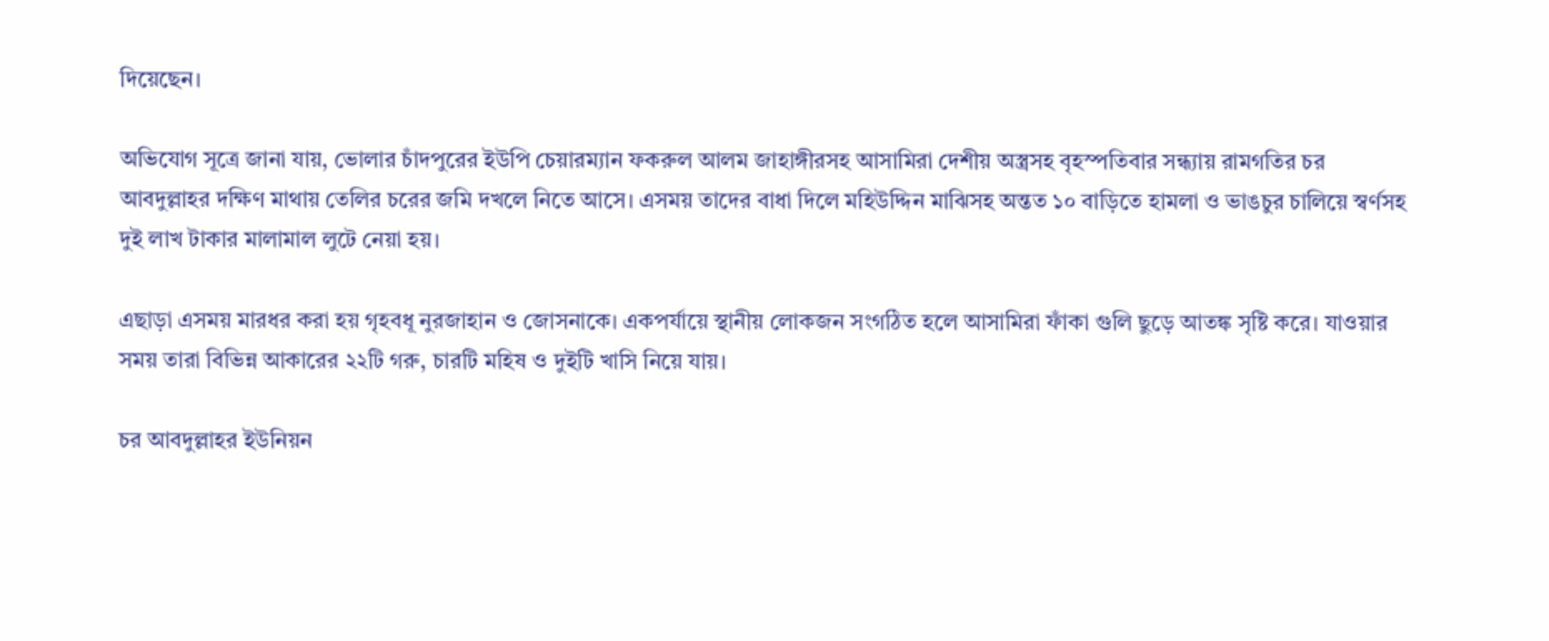দিয়েছেন।

অভিযোগ সূত্রে জানা যায়, ভোলার চাঁদপুরের ইউপি চেয়ারম্যান ফকরুল আলম জাহাঙ্গীরসহ আসামিরা দেশীয় অস্ত্রসহ বৃহস্পতিবার সন্ধ্যায় রামগতির চর আবদুল্লাহর দক্ষিণ মাথায় তেলির চরের জমি দখলে নিতে আসে। এসময় তাদের বাধা দিলে মহিউদ্দিন মাঝিসহ অন্তত ১০ বাড়িতে হামলা ও ভাঙচুর চালিয়ে স্বর্ণসহ দুই লাখ টাকার মালামাল লুটে নেয়া হয়।

এছাড়া এসময় মারধর করা হয় গৃহবধূ নুরজাহান ও জোসনাকে। একপর্যায়ে স্থানীয় লোকজন সংগঠিত হলে আসামিরা ফাঁকা গুলি ছুড়ে আতঙ্ক সৃষ্টি করে। যাওয়ার সময় তারা বিভিন্ন আকারের ২২টি গরু, চারটি মহিষ ও দুইটি খাসি নিয়ে যায়।

চর আবদুল্লাহর ইউনিয়ন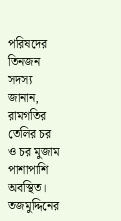পরিষদের তিনজন সদস্য জানান, রামগতির তেলির চর ও চর মুজাম পাশাপাশি অবস্থিত। তজমুদ্দিনের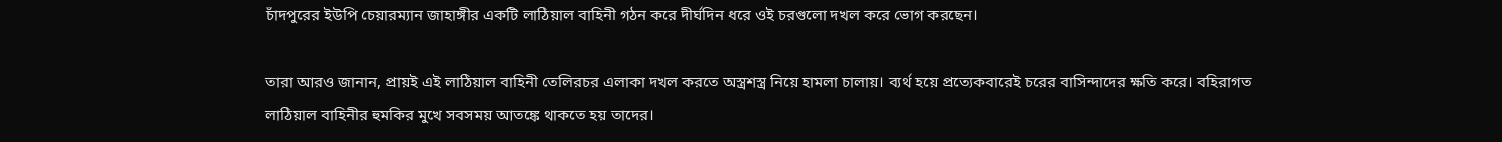চাঁদপুরের ইউপি চেয়ারম্যান জাহাঙ্গীর একটি লাঠিয়াল বাহিনী গঠন করে দীর্ঘদিন ধরে ওই চরগুলো দখল করে ভোগ করছেন।

তারা আরও জানান, প্রায়ই এই লাঠিয়াল বাহিনী তেলিরচর এলাকা দখল করতে অস্ত্রশস্ত্র নিয়ে হামলা চালায়। ব্যর্থ হয়ে প্রত্যেকবারেই চরের বাসিন্দাদের ক্ষতি করে। বহিরাগত লাঠিয়াল বাহিনীর হুমকির মুখে সবসময় আতঙ্কে থাকতে হয় তাদের।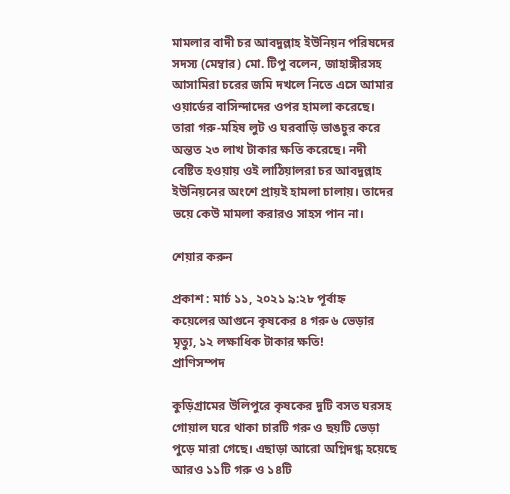মামলার বাদী চর আবদুল্লাহ ইউনিয়ন পরিষদের সদস্য (মেম্বার) মো. টিপু বলেন, জাহাঙ্গীরসহ আসামিরা চরের জমি দখলে নিতে এসে আমার ওয়ার্ডের বাসিন্দাদের ওপর হামলা করেছে। তারা গরু-মহিষ লুট ও ঘরবাড়ি ভাঙচুর করে অন্তত ২৩ লাখ টাকার ক্ষতি করেছে। নদী বেষ্টিত হওয়ায় ওই লাঠিয়ালরা চর আবদুল্লাহ ইউনিয়নের অংশে প্রায়ই হামলা চালায়। তাদের ভয়ে কেউ মামলা করারও সাহস পান না।

শেয়ার করুন

প্রকাশ : মার্চ ১১, ২০২১ ৯:২৮ পূর্বাহ্ন
কয়েলের আগুনে কৃষকের ৪ গরু ৬ ভেড়ার মৃত্যু, ১২ লক্ষাধিক টাকার ক্ষতি!
প্রাণিসম্পদ

কুড়িগ্রামের উলিপুরে কৃষকের দুটি বসত ঘরসহ গোয়াল ঘরে থাকা চারটি গরু ও ছয়টি ভেড়া পুড়ে মারা গেছে। এছাড়া আরো অগ্নিদগ্ধ হয়েছে আরও ১১টি গরু ও ১৪টি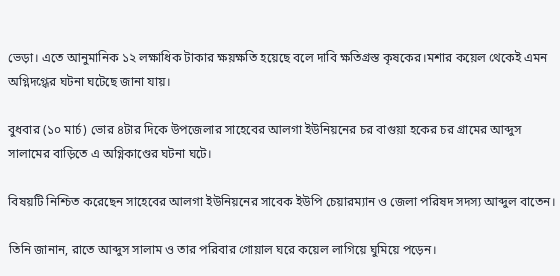ভেড়া। এতে আনুমানিক ১২ লক্ষাধিক টাকার ক্ষয়ক্ষতি হয়েছে বলে দাবি ক্ষতিগ্রস্ত কৃষকের।মশার কয়েল থেকেই এমন অগ্নিদগ্ধের ঘটনা ঘটেছে জানা যায়।

বুধবার (১০ মার্চ) ভোর ৪টার দিকে উপজেলার সাহেবের আলগা ইউনিয়নের চর বাগুয়া হকের চর গ্রামের আব্দুস সালামের বাড়িতে এ অগ্নিকাণ্ডের ঘটনা ঘটে।

বিষয়টি নিশ্চিত করেছেন সাহেবের আলগা ইউনিয়নের সাবেক ইউপি চেয়ারম্যান ও জেলা পরিষদ সদস্য আব্দুল বাতেন।

তিনি জানান, রাতে আব্দুস সালাম ও তার পরিবার গোয়াল ঘরে কয়েল লাগিয়ে ঘুমিয়ে পড়েন।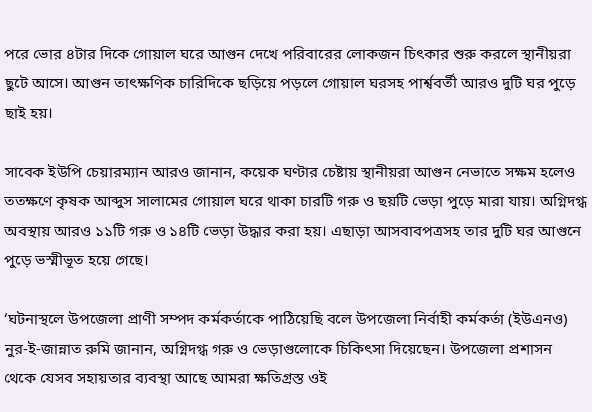পরে ভোর ৪টার দিকে গোয়াল ঘরে আগুন দেখে পরিবারের লোকজন চিৎকার শুরু করলে স্থানীয়রা ছুটে আসে। আগুন তাৎক্ষণিক চারিদিকে ছড়িয়ে পড়লে গোয়াল ঘরসহ পার্শ্ববর্তী আরও দুটি ঘর পুড়ে ছাই হয়।

সাবেক ইউপি চেয়ারম্যান আরও জানান, কয়েক ঘণ্টার চেষ্টায় স্থানীয়রা আগুন নেভাতে সক্ষম হলেও ততক্ষণে কৃষক আব্দুস সালামের গোয়াল ঘরে থাকা চারটি গরু ও ছয়টি ভেড়া পুড়ে মারা যায়। অগ্নিদগ্ধ অবস্থায় আরও ১১টি গরু ও ১৪টি ভেড়া উদ্ধার করা হয়। এছাড়া আসবাবপত্রসহ তার দুটি ঘর আগুনে পুড়ে ভস্মীভূত হয়ে গেছে।

‘ঘটনাস্থলে উপজেলা প্রাণী সম্পদ কর্মকর্তাকে পাঠিয়েছি বলে উপজেলা নির্বাহী কর্মকর্তা (ইউএনও) নুর-ই-জান্নাত রুমি জানান, অগ্নিদগ্ধ গরু ও ভেড়াগুলোকে চিকিৎসা দিয়েছেন। উপজেলা প্রশাসন থেকে যেসব সহায়তার ব্যবস্থা আছে আমরা ক্ষতিগ্রস্ত ওই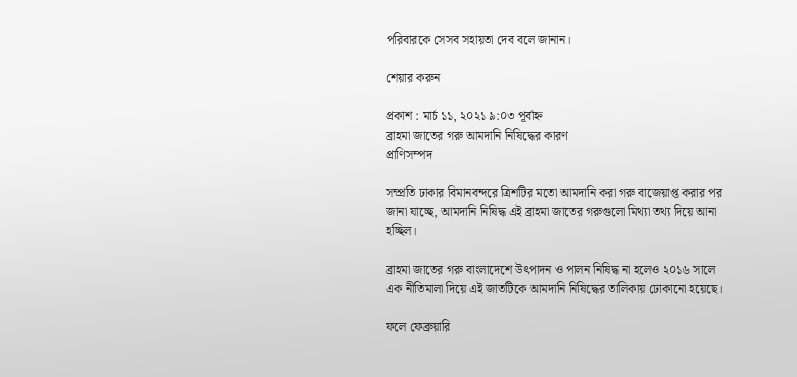পরিবারকে সেসব সহায়তা দেব বলে জানান।

শেয়ার করুন

প্রকাশ : মার্চ ১১, ২০২১ ৯:০৩ পূর্বাহ্ন
ব্রাহমা জাতের গরু আমদানি ‍নিষিদ্ধের কারণ
প্রাণিসম্পদ

সম্প্রতি ঢাকার বিমানবন্দরে ত্রিশটির মতো আমদানি করা গরু বাজেয়াপ্ত করার পর জানা যাচ্ছে, আমদানি নিষিদ্ধ এই ব্রাহমা জাতের গরুগুলো মিথ্যা তথ্য দিয়ে আনা হচ্ছিল।

ব্রাহমা জাতের গরু বাংলাদেশে উৎপাদন ও পালন নিষিদ্ধ না হলেও ২০১৬ সালে এক নীতিমালা দিয়ে এই জাতটিকে আমদানি নিষিদ্ধের তালিকায় ঢোকানো হয়েছে।

ফলে ফেব্রুয়ারি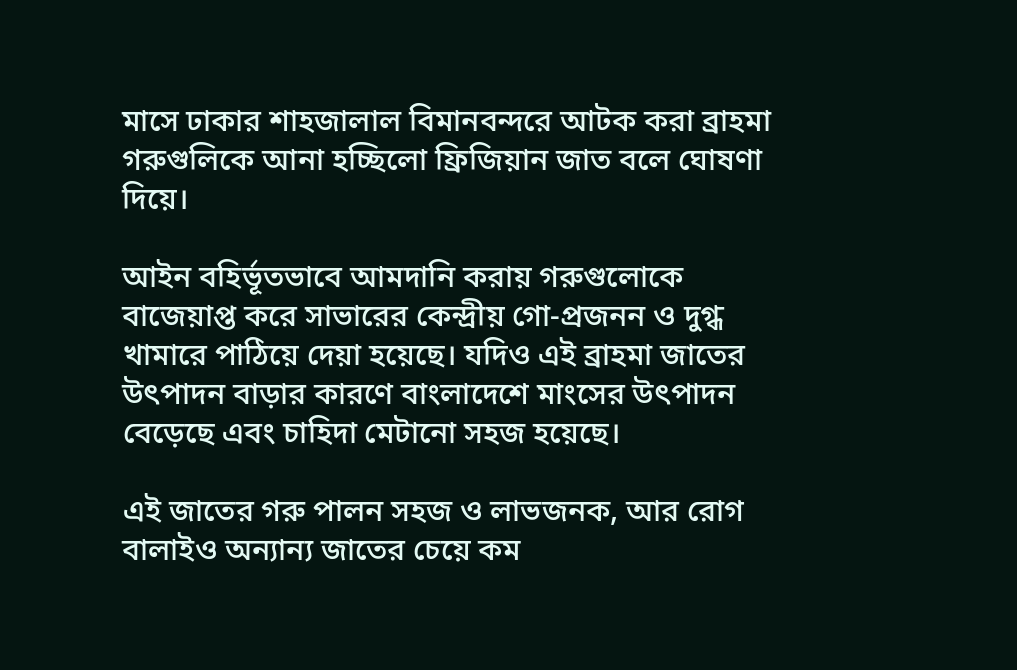মাসে ঢাকার শাহজালাল বিমানবন্দরে আটক করা ব্রাহমা গরুগুলিকে আনা হচ্ছিলো ফ্রিজিয়ান জাত বলে ঘোষণা দিয়ে।

আইন বহির্ভূতভাবে আমদানি করায় গরুগুলোকে বাজেয়াপ্ত করে সাভারের কেন্দ্রীয় গো-প্রজনন ও দুগ্ধ খামারে পাঠিয়ে দেয়া হয়েছে। যদিও এই ব্রাহমা জাতের উৎপাদন বাড়ার কারণে বাংলাদেশে মাংসের উৎপাদন বেড়েছে এবং চাহিদা মেটানো সহজ হয়েছে।

এই জাতের গরু পালন সহজ ও লাভজনক, আর রোগ বালাইও অন্যান্য জাতের চেয়ে কম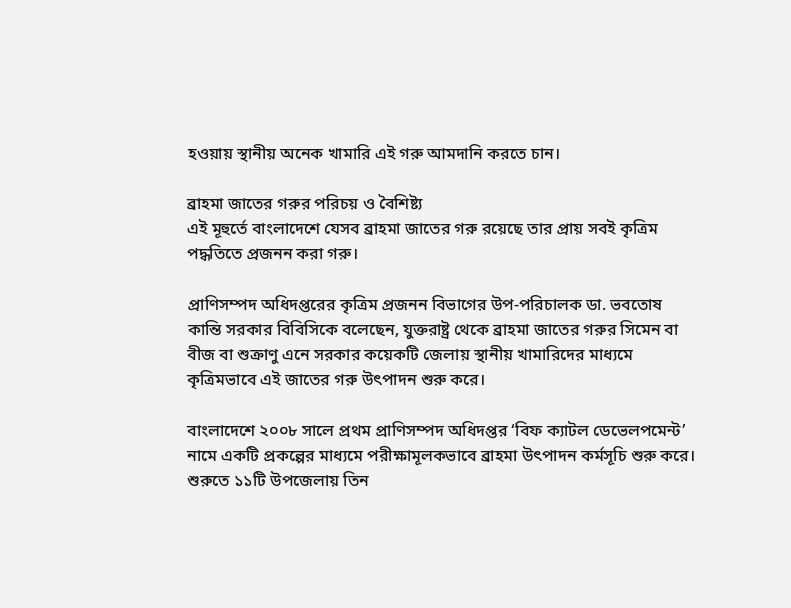হওয়ায় স্থানীয় অনেক খামারি এই গরু আমদানি করতে চান।

ব্রাহমা জাতের গরুর পরিচয় ও বৈশিষ্ট্য
এই মূহুর্তে বাংলাদেশে যেসব ব্রাহমা জাতের গরু রয়েছে তার প্রায় সবই কৃত্রিম পদ্ধতিতে প্রজনন করা গরু।

প্রাণিসম্পদ অধিদপ্তরের কৃত্রিম প্রজনন বিভাগের উপ-পরিচালক ডা. ভবতোষ কান্তি সরকার বিবিসিকে বলেছেন, যুক্তরাষ্ট্র থেকে ব্রাহমা জাতের গরুর সিমেন বা বীজ বা শুক্রাণু এনে সরকার কয়েকটি জেলায় স্থানীয় খামারিদের মাধ্যমে কৃত্রিমভাবে এই জাতের গরু উৎপাদন শুরু করে।

বাংলাদেশে ২০০৮ সালে প্রথম প্রাণিসম্পদ অধিদপ্তর ‘বিফ ক্যাটল ডেভেলপমেন্ট’ নামে একটি প্রকল্পের মাধ্যমে পরীক্ষামূলকভাবে ব্রাহমা উৎপাদন কর্মসূচি শুরু করে। শুরুতে ১১টি উপজেলায় তিন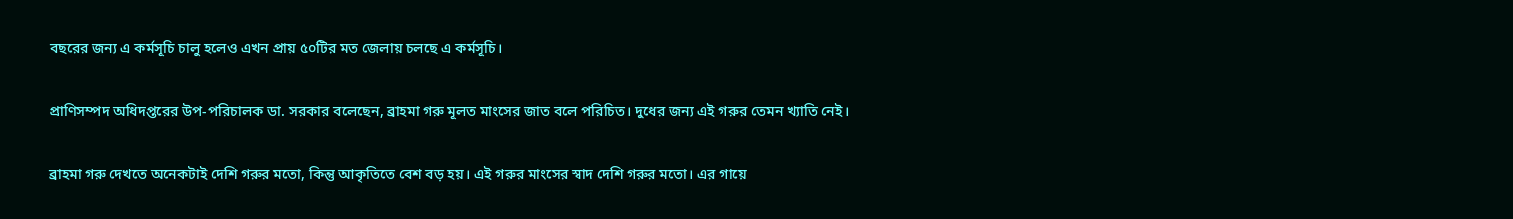বছরের জন্য এ কর্মসূচি চালু হলেও এখন প্রায় ৫০টির মত জেলায় চলছে এ কর্মসূচি।

প্রাণিসম্পদ অধিদপ্তরের উপ-পরিচালক ডা. সরকার বলেছেন, ব্রাহমা গরু মূলত মাংসের জাত বলে পরিচিত। দুধের জন্য এই গরুর তেমন খ্যাতি নেই।

ব্রাহমা গরু দেখতে অনেকটাই দেশি গরুর মতো, কিন্তু আকৃতিতে বেশ বড় হয়। এই গরুর মাংসের স্বাদ দেশি গরুর মতো। এর গায়ে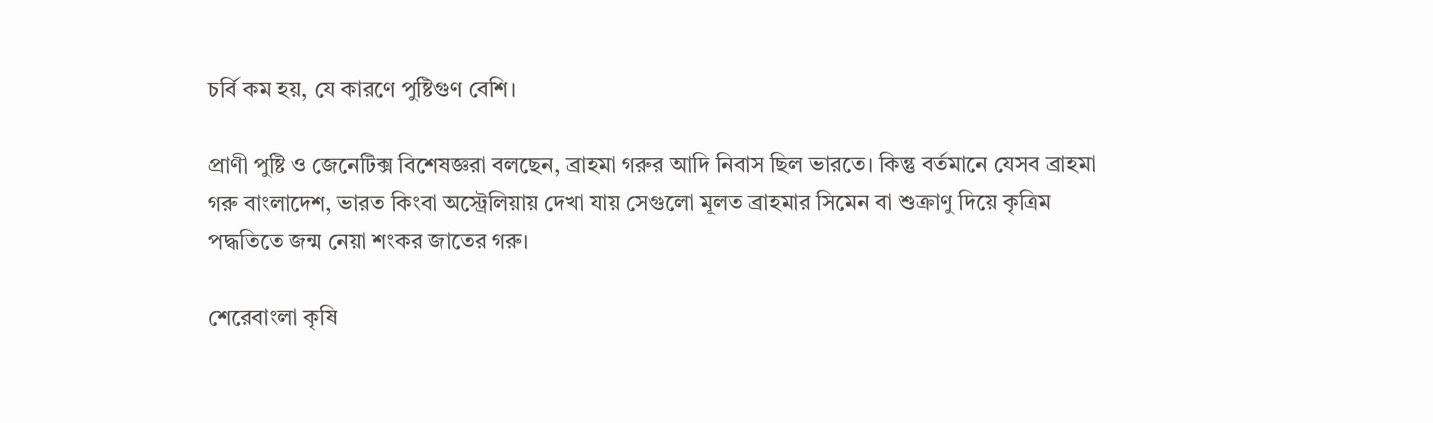চর্বি কম হয়, যে কারণে পুষ্টিগুণ বেশি।

প্রাণী পুষ্টি ও জেনেটিক্স বিশেষজ্ঞরা বলছেন, ব্রাহমা গরুর আদি নিবাস ছিল ভারতে। কিন্তু বর্তমানে যেসব ব্রাহমা গরু বাংলাদেশ, ভারত কিংবা অস্ট্রেলিয়ায় দেখা যায় সেগুলো মূলত ব্রাহমার সিমেন বা শুক্রাণু দিয়ে কৃত্রিম পদ্ধতিতে জন্ম নেয়া শংকর জাতের গরু।

শেরেবাংলা কৃষি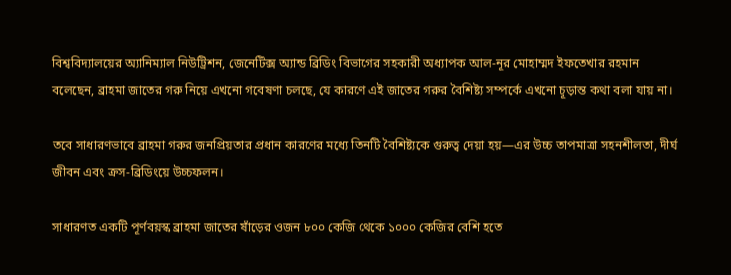বিশ্ববিদ্যালয়ের অ্যানিম্যাল নিউট্রিশন, জেনেটিক্স অ্যান্ড ব্রিডিং বিভাগের সহকারী অধ্যাপক আল-নূর মোহাম্মদ ইফতেখার রহমান বলেছেন, ব্রাহমা জাতের গরু নিয়ে এখনো গবেষণা চলছে, যে কারণে এই জাতের গরুর বৈশিষ্ট্য সম্পর্কে এখনো চূড়ান্ত কথা বলা যায় না।

তবে সাধারণভাবে ব্রাহমা গরুর জনপ্রিয়তার প্রধান কারণের মধ্যে তিনটি বৈশিষ্ট্যকে গুরুত্ব দেয়া হয়—এর উচ্চ তাপমাত্রা সহনশীলতা, দীর্ঘ জীবন এবং ক্রস-ব্রিডিংয়ে উচ্চফলন।

সাধারণত একটি পূর্ণবয়স্ক ব্রাহমা জাতের ষাঁড়ের ওজন ৮০০ কেজি থেকে ১০০০ কেজির বেশি হতে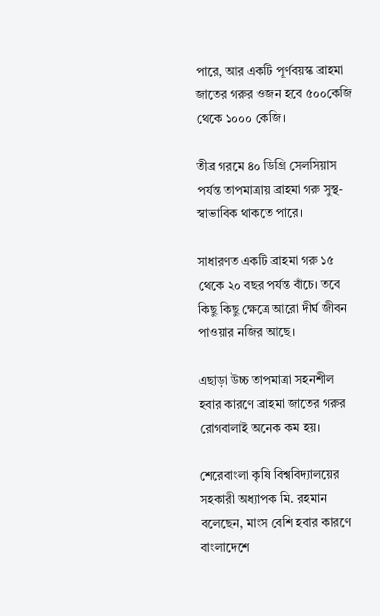পারে, আর একটি পূর্ণবয়স্ক ব্রাহমা জাতের গরুর ওজন হবে ৫০০কেজি থেকে ১০০০ কেজি।

তীব্র গরমে ৪০ ডিগ্রি সেলসিয়াস পর্যন্ত তাপমাত্রায় ব্রাহমা গরু সুস্থ-স্বাভাবিক থাকতে পারে।

সাধারণত একটি ব্রাহমা গরু ১৫ থেকে ২০ বছর পর্যন্ত বাঁচে। তবে কিছু কিছু ক্ষেত্রে আরো দীর্ঘ জীবন পাওয়ার নজির আছে।

এছাড়া উচ্চ তাপমাত্রা সহনশীল হবার কারণে ব্রাহমা জাতের গরুর রোগবালাই অনেক কম হয়।

শেরেবাংলা কৃষি বিশ্ববিদ্যালয়ের সহকারী অধ্যাপক মি. রহমান বলেছেন, মাংস বেশি হবার কারণে বাংলাদেশে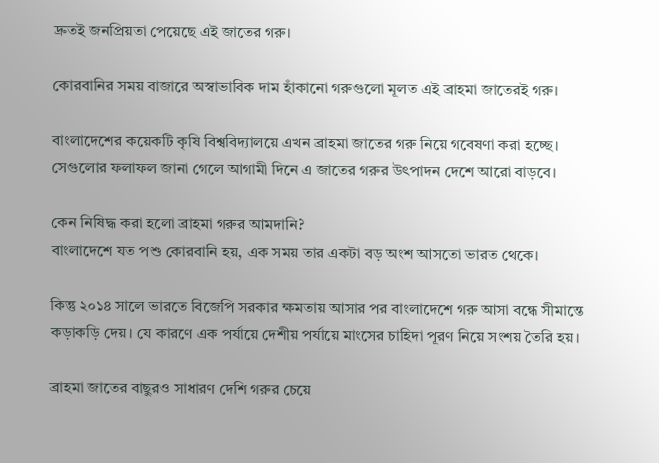দ্রুতই জনপ্রিয়তা পেয়েছে এই জাতের গরু।

কোরবানির সময় বাজারে অস্বাভাবিক দাম হাঁকানো গরুগুলো মূলত এই ব্রাহমা জাতেরই গরু।

বাংলাদেশের কয়েকটি কৃষি বিশ্ববিদ্যালয়ে এখন ব্রাহমা জাতের গরু নিয়ে গবেষণা করা হচ্ছে। সেগুলোর ফলাফল জানা গেলে আগামী দিনে এ জাতের গরুর উৎপাদন দেশে আরো বাড়বে।

কেন নিষিদ্ধ করা হলো ব্রাহমা গরুর আমদানি?
বাংলাদেশে যত পশু কোরবানি হয়, এক সময় তার একটা বড় অংশ আসতো ভারত থেকে।

কিন্তু ২০১৪ সালে ভারতে বিজেপি সরকার ক্ষমতায় আসার পর বাংলাদেশে গরু আসা বন্ধে সীমান্তে কড়াকড়ি দেয়। যে কারণে এক পর্যায়ে দেশীয় পর্যায়ে মাংসের চাহিদা পূরণ নিয়ে সংশয় তৈরি হয়।

ব্রাহমা জাতের বাছুরও সাধারণ দেশি গরুর চেয়ে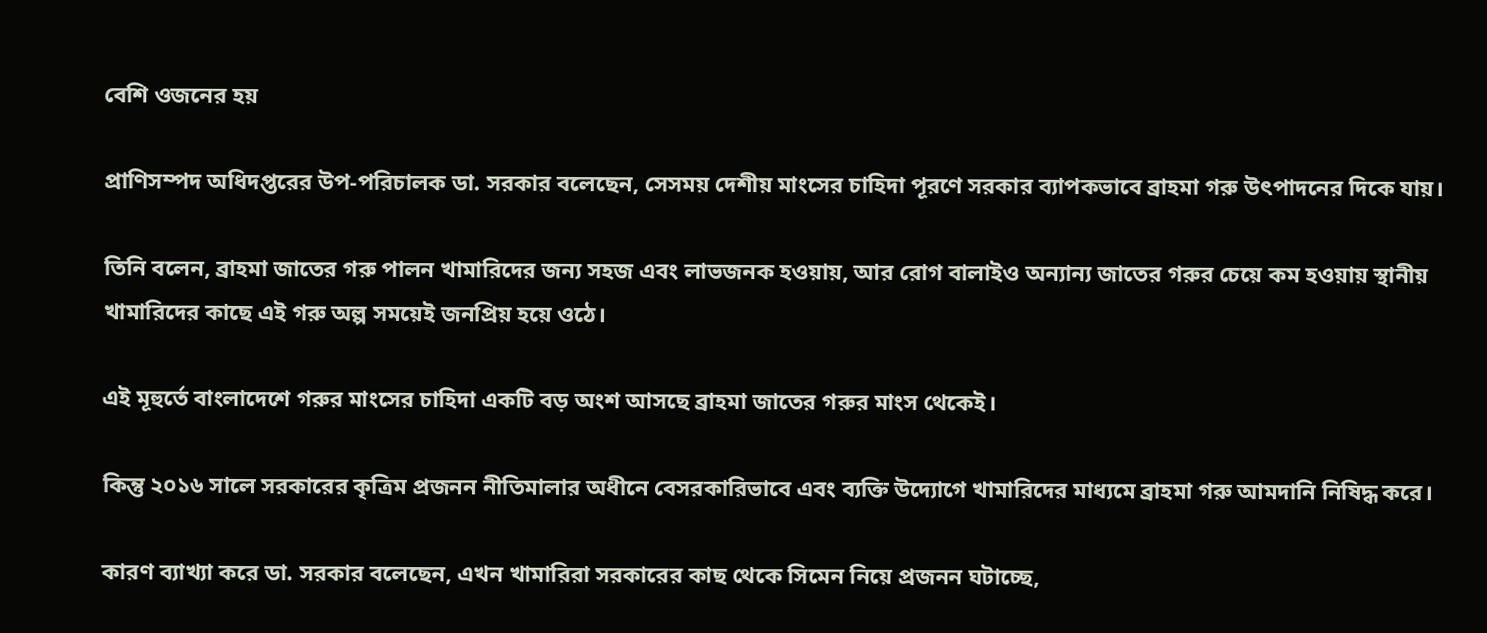বেশি ওজনের হয়

প্রাণিসম্পদ অধিদপ্তরের উপ-পরিচালক ডা. সরকার বলেছেন, সেসময় দেশীয় মাংসের চাহিদা পূরণে সরকার ব্যাপকভাবে ব্রাহমা গরু উৎপাদনের দিকে যায়।

তিনি বলেন, ব্রাহমা জাতের গরু পালন খামারিদের জন্য সহজ এবং লাভজনক হওয়ায়, আর রোগ বালাইও অন্যান্য জাতের গরুর চেয়ে কম হওয়ায় স্থানীয় খামারিদের কাছে এই গরু অল্প সময়েই জনপ্রিয় হয়ে ওঠে।

এই মূহুর্তে বাংলাদেশে গরুর মাংসের চাহিদা একটি বড় অংশ আসছে ব্রাহমা জাতের গরুর মাংস থেকেই।

কিন্তু ২০১৬ সালে সরকারের কৃত্রিম প্রজনন নীতিমালার অধীনে বেসরকারিভাবে এবং ব্যক্তি উদ্যোগে খামারিদের মাধ্যমে ব্রাহমা গরু আমদানি নিষিদ্ধ করে।

কারণ ব্যাখ্যা করে ডা. সরকার বলেছেন, এখন খামারিরা সরকারের কাছ থেকে সিমেন নিয়ে প্রজনন ঘটাচ্ছে,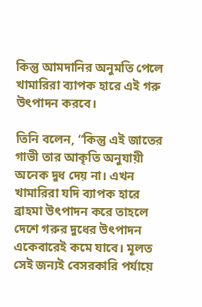কিন্তু আমদানির অনুমতি পেলে খামারিরা ব্যাপক হারে এই গরু উৎপাদন করবে।

তিনি বলেন, “কিন্তু এই জাতের গাভী তার আকৃতি অনুযায়ী অনেক দুধ দেয় না। এখন খামারিরা যদি ব্যাপক হারে ব্রাহমা উৎপাদন করে তাহলে দেশে গরুর দুধের উৎপাদন একেবারেই কমে যাবে। মূলত সেই জন্যই বেসরকারি পর্যায়ে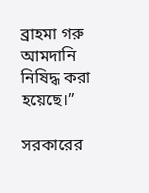ব্রাহমা গরু আমদানি নিষিদ্ধ করা হয়েছে।”

সরকারের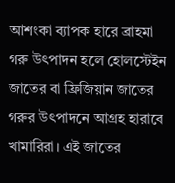আশংকা ব্যাপক হারে ব্রাহমা গরু উৎপাদন হলে হোলস্টেইন জাতের বা ফ্রিজিয়ান জাতের গরুর উৎপাদনে আগ্রহ হারাবে খামারিরা। এই জাতের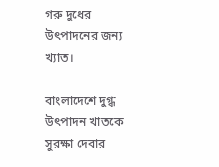গরু দুধের উৎপাদনের জন্য খ্যাত।

বাংলাদেশে দুগ্ধ উৎপাদন খাতকে সুরক্ষা দেবার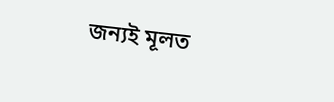জন্যই মূলত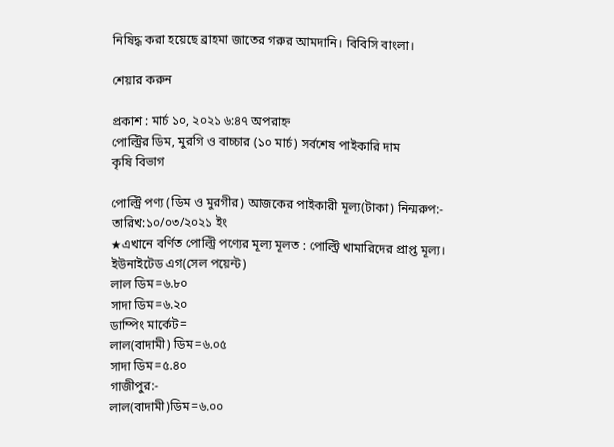নিষিদ্ধ করা হয়েছে ব্রাহমা জাতের গরুর আমদানি। বিবিসি বাংলা।

শেয়ার করুন

প্রকাশ : মার্চ ১০, ২০২১ ৬:৪৭ অপরাহ্ন
পোল্ট্রির ডিম, মুরগি ও বাচ্চার (১০ মার্চ) সর্বশেষ পাইকারি দাম
কৃষি বিভাগ

পোল্ট্রি পণ্য (ডিম ও মুরগীর) আজকের পাইকারী মূল্য(টাকা) নিন্মরুপ:-
তারিখ:১০/০৩/২০২১ ইং
★এখানে বর্ণিত পোল্ট্রি পণ্যের মূল্য মূলত : পোল্ট্রি খামারিদের প্রাপ্ত মূল্য।
ইউনাইটেড এগ(সেল পয়েন্ট)
লাল ডিম=৬.৮০
সাদা ডিম=৬.২০
ডাম্পিং মার্কেট=
লাল(বাদামী) ডিম=৬.০৫
সাদা ডিম=৫.৪০
গাজীপুর:-
লাল(বাদামী)ডিম=৬.০০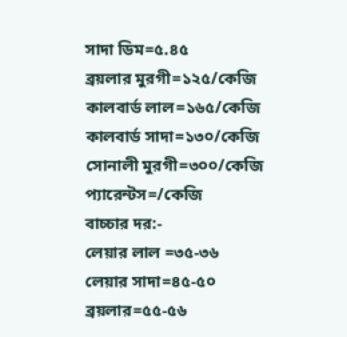সাদা ডিম=৫.৪৫
ব্রয়লার মুরগী=১২৫/কেজি
কালবার্ড লাল=১৬৫/কেজি
কালবার্ড সাদা=১৩০/কেজি
সোনালী মুরগী=৩০০/কেজি
প্যারেন্টস=/কেজি
বাচ্চার দর:-
লেয়ার লাল =৩৫-৩৬
লেয়ার সাদা=৪৫-৫০
ব্রয়লার=৫৫-৫৬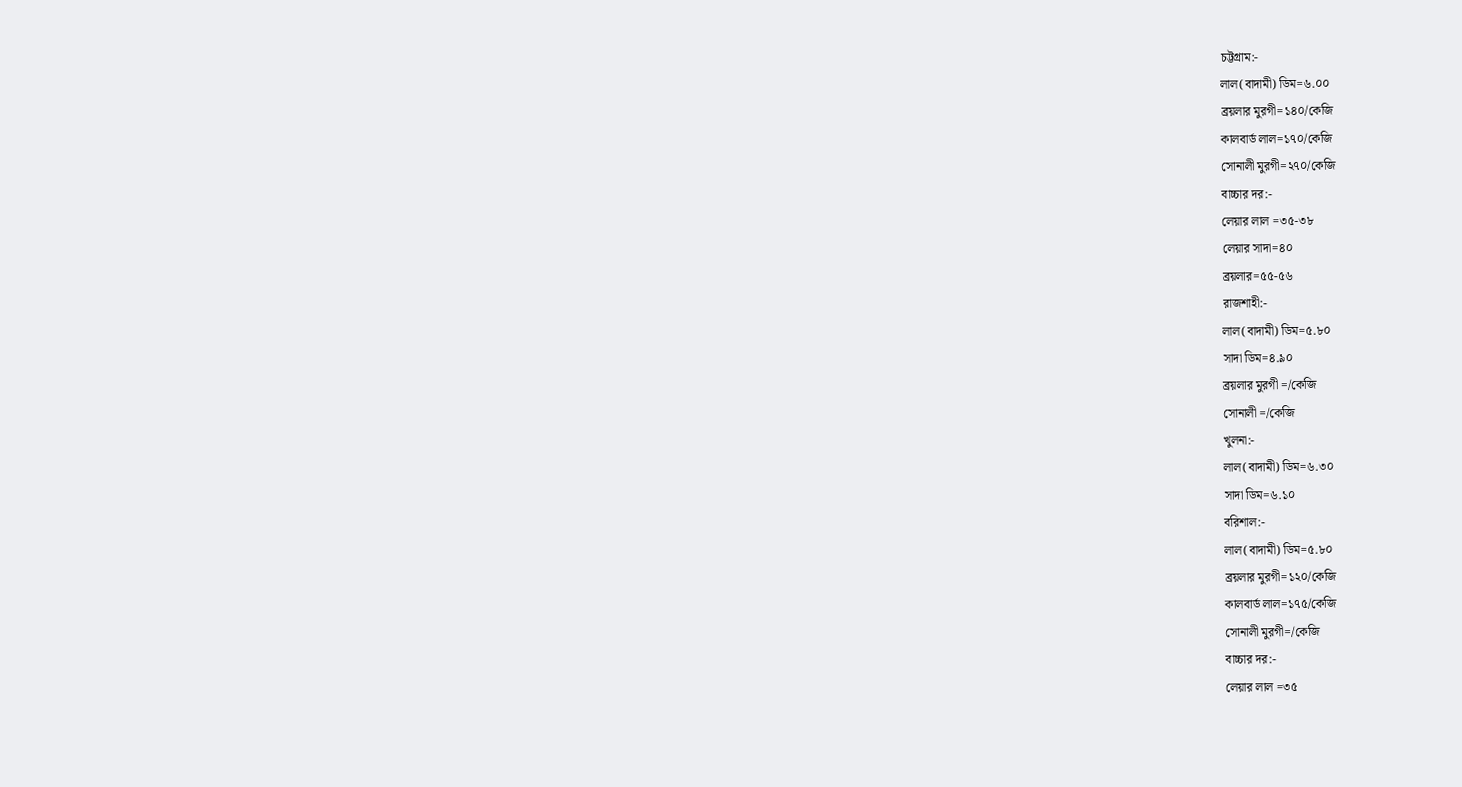চট্টগ্রাম:-
লাল(বাদামী) ডিম=৬.০০
ব্রয়লার মুরগী=১৪০/কেজি
কালবার্ড লাল=১৭০/কেজি
সোনালী মুরগী=২৭০/কেজি
বাচ্চার দর:-
লেয়ার লাল =৩৫-৩৮
লেয়ার সাদা=৪০
ব্রয়লার=৫৫-৫৬
রাজশাহী:-
লাল(বাদামী) ডিম=৫.৮০
সাদা ডিম=৪.৯০
ব্রয়লার মুরগী =/কেজি
সোনালী =/কেজি
খুলনা:-
লাল(বাদামী) ডিম=৬.৩০
সাদা ডিম=৬.১০
বরিশাল:-
লাল(বাদামী) ডিম=৫.৮০
ব্রয়লার মুরগী=১২০/কেজি
কালবার্ড লাল=১৭৫/কেজি
সোনালী মুরগী=/কেজি
বাচ্চার দর:-
লেয়ার লাল =৩৫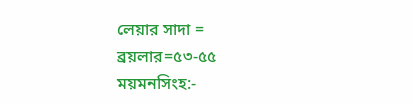লেয়ার সাদা =
ব্রয়লার=৫৩-৫৫
ময়মনসিংহ:-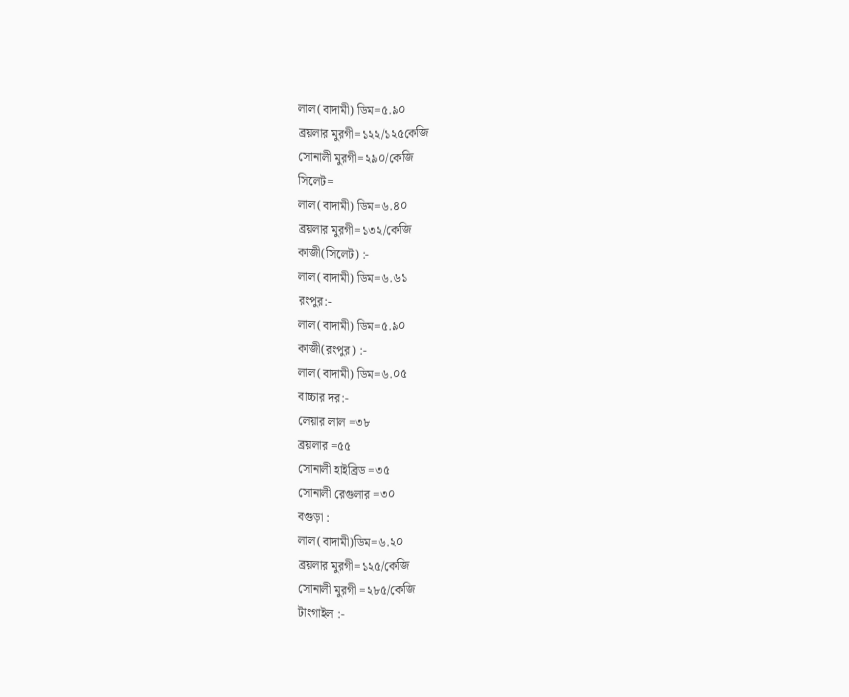লাল(বাদামী) ডিম=৫.৯০
ব্রয়লার মুরগী=১২২/১২৫কেজি
সোনালী মুরগী=২৯০/কেজি
সিলেট=
লাল(বাদামী) ডিম=৬.৪০
ব্রয়লার মুরগী=১৩২/কেজি
কাজী(সিলেট) :-
লাল(বাদামী) ডিম=৬.৬১
রংপুর:-
লাল(বাদামী) ডিম=৫.৯০
কাজী(রংপুর) :-
লাল(বাদামী) ডিম=৬.০৫
বাচ্চার দর:-
লেয়ার লাল =৩৮
ব্রয়লার =৫৫
সোনালী হাইব্রিড =৩৫
সোনালী রেগুলার =৩০
বগুড়া :
লাল(বাদামী)ডিম=৬.২০
ব্রয়লার মুরগী=১২৫/কেজি
সোনালী মুরগী =২৮৫/কেজি
টাংগাইল :-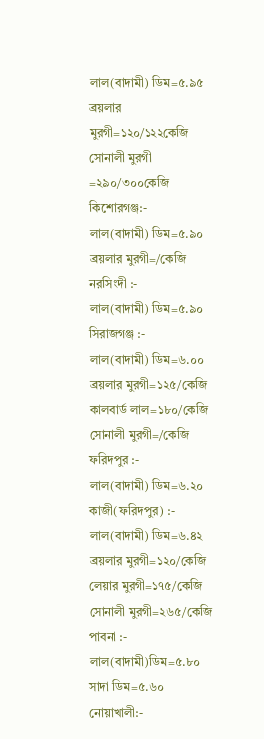লাল(বাদামী) ডিম=৫.৯৫
ব্রয়লার মুরগী=১২০/১২২কেজি
সোনালী মুরগী =২৯০/৩০০কেজি
কিশোরগঞ্জ:-
লাল(বাদামী) ডিম=৫.৯০
ব্রয়লার মুরগী=/কেজি
নরসিংদী :-
লাল(বাদামী) ডিম=৫.৯০
সিরাজগঞ্জ :-
লাল(বাদামী) ডিম=৬.০০
ব্রয়লার মুরগী=১২৫/কেজি
কালবার্ড লাল=১৮০/কেজি
সোনালী মুরগী=/কেজি
ফরিদপুর :-
লাল(বাদামী) ডিম=৬.২০
কাজী(ফরিদপুর) :-
লাল(বাদামী) ডিম=৬.৪২
ব্রয়লার মুরগী=১২০/কেজি
লেয়ার মুরগী=১৭৫/কেজি
সোনালী মুরগী=২৬৫/কেজি
পাবনা :-
লাল(বাদামী)ডিম=৫.৮০
সাদা ডিম=৫.৬০
নোয়াখালী:-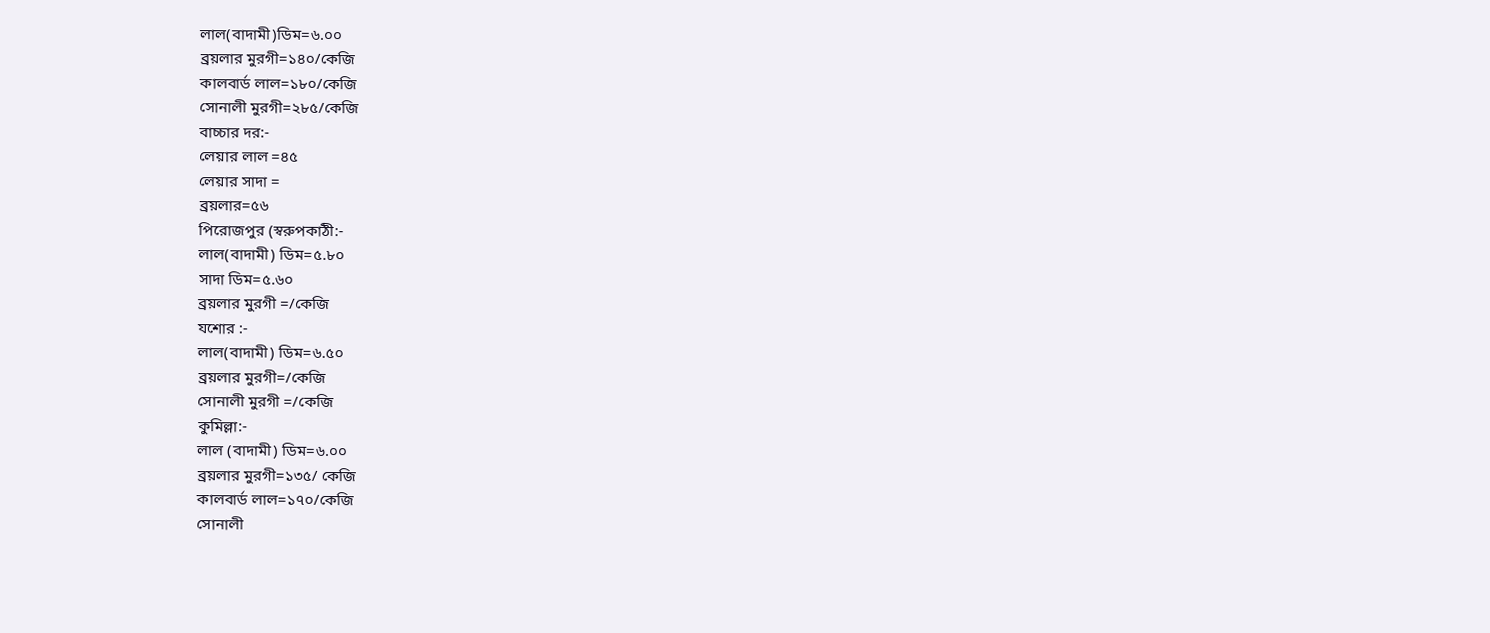লাল(বাদামী)ডিম=৬.০০
ব্রয়লার মুরগী=১৪০/কেজি
কালবার্ড লাল=১৮০/কেজি
সোনালী মুরগী=২৮৫/কেজি
বাচ্চার দর:-
লেয়ার লাল =৪৫
লেয়ার সাদা =
ব্রয়লার=৫৬
পিরোজপুর (স্বরুপকাঠী:-
লাল(বাদামী) ডিম=৫.৮০
সাদা ডিম=৫.৬০
ব্রয়লার মুরগী =/কেজি
যশোর :-
লাল(বাদামী) ডিম=৬.৫০
ব্রয়লার মুরগী=/কেজি
সোনালী মুরগী =/কেজি
কুমিল্লা:-
লাল (বাদামী) ডিম=৬.০০
ব্রয়লার মুরগী=১৩৫/ কেজি
কালবার্ড লাল=১৭০/কেজি
সোনালী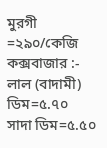মুরগী =২৯০/কেজি
কক্সবাজার :-
লাল (বাদামী) ডিম=৫.৭০
সাদা ডিম=৫.৫০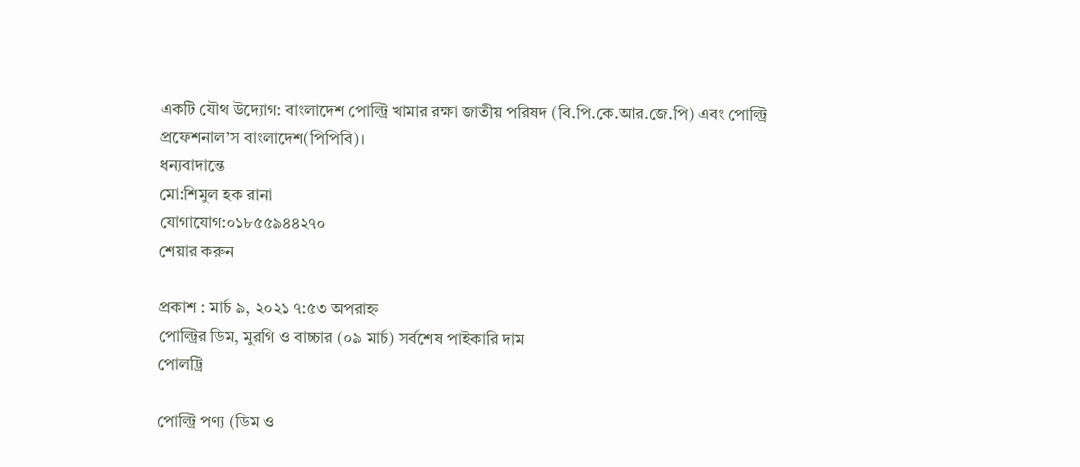একটি যৌথ উদ্যোগ: বাংলাদেশ পোল্ট্রি খামার রক্ষা জাতীয় পরিষদ (বি.পি.কে.আর.জে.পি) এবং পোল্ট্রি প্রফেশনাল’স বাংলাদেশ(পিপিবি)।
ধন্যবাদান্তে
মো:শিমুল হক রানা
যোগাযোগ:০১৮৫৫৯৪৪২৭০
শেয়ার করুন

প্রকাশ : মার্চ ৯, ২০২১ ৭:৫৩ অপরাহ্ন
পোল্ট্রির ডিম, মুরগি ও বাচ্চার (০৯ মার্চ) সর্বশেষ পাইকারি দাম
পোলট্রি

পোল্ট্রি পণ্য (ডিম ও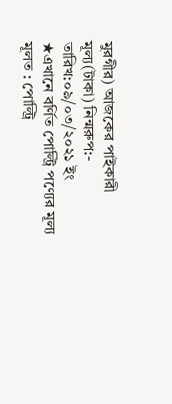মুরগীর) আজকের পাইকারী মূল্য(টাকা) নিন্মরুপ:-
তারিখ:০৯/০৩/২০২১ ইং
★এখানে বর্ণিত পোল্ট্রি পণ্যের মূল্য মূলত : পোল্ট্রি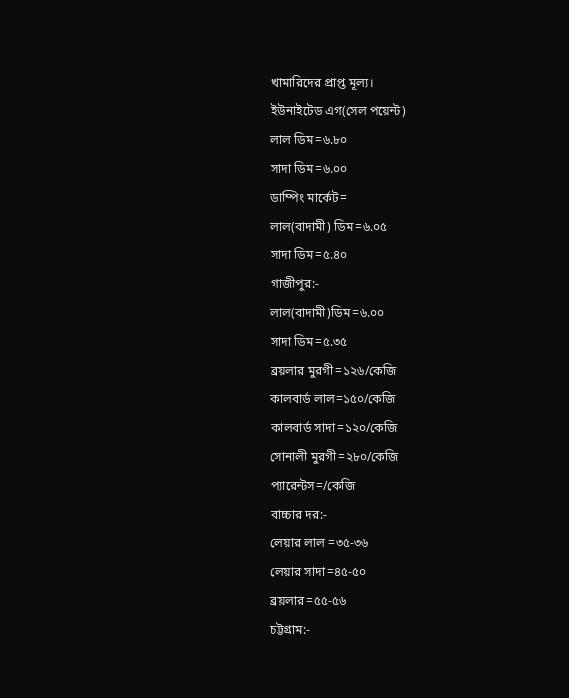খামারিদের প্রাপ্ত মূল্য।
ইউনাইটেড এগ(সেল পয়েন্ট)
লাল ডিম=৬.৮০
সাদা ডিম=৬.০০
ডাম্পিং মার্কেট=
লাল(বাদামী) ডিম=৬.০৫
সাদা ডিম=৫.৪০
গাজীপুর:-
লাল(বাদামী)ডিম=৬.০০
সাদা ডিম=৫.৩৫
ব্রয়লার মুরগী=১২৬/কেজি
কালবার্ড লাল=১৫০/কেজি
কালবার্ড সাদা=১২০/কেজি
সোনালী মুরগী=২৮০/কেজি
প্যারেন্টস=/কেজি
বাচ্চার দর:-
লেয়ার লাল =৩৫-৩৬
লেয়ার সাদা=৪৫-৫০
ব্রয়লার=৫৫-৫৬
চট্টগ্রাম:-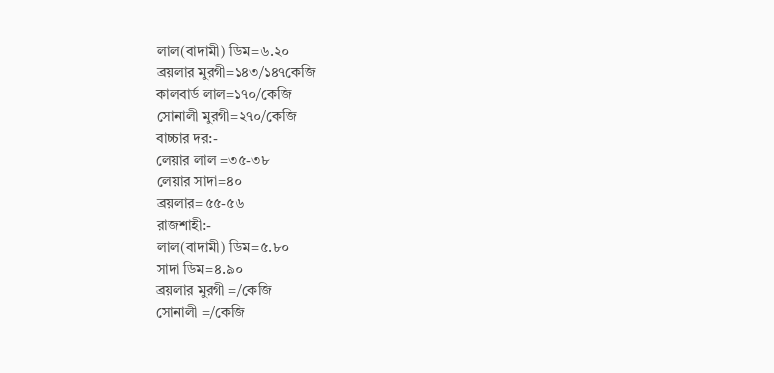লাল(বাদামী) ডিম=৬.২০
ব্রয়লার মুরগী=১৪৩/১৪৭কেজি
কালবার্ড লাল=১৭০/কেজি
সোনালী মুরগী=২৭০/কেজি
বাচ্চার দর:-
লেয়ার লাল =৩৫-৩৮
লেয়ার সাদা=৪০
ব্রয়লার=৫৫-৫৬
রাজশাহী:-
লাল(বাদামী) ডিম=৫.৮০
সাদা ডিম=৪.৯০
ব্রয়লার মুরগী =/কেজি
সোনালী =/কেজি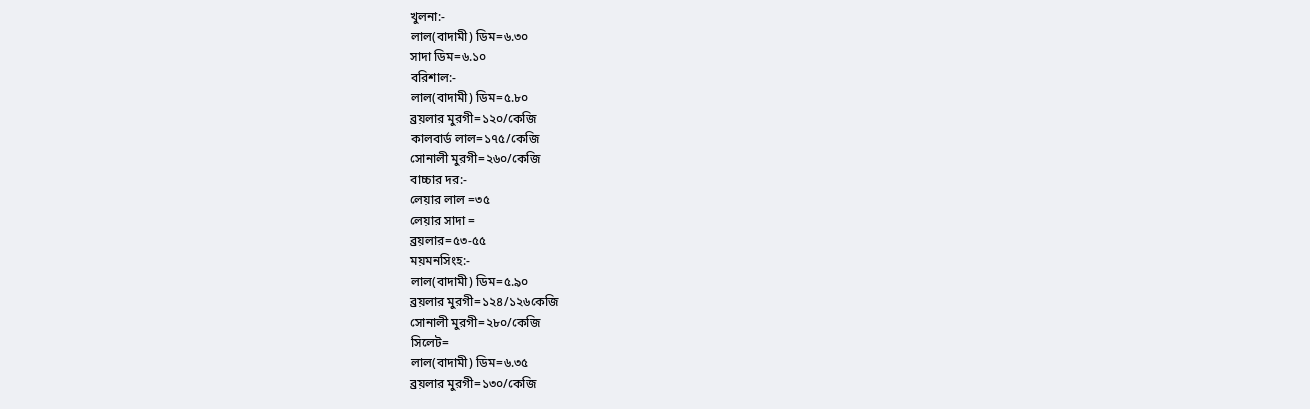খুলনা:-
লাল(বাদামী) ডিম=৬.৩০
সাদা ডিম=৬.১০
বরিশাল:-
লাল(বাদামী) ডিম=৫.৮০
ব্রয়লার মুরগী=১২০/কেজি
কালবার্ড লাল=১৭৫/কেজি
সোনালী মুরগী=২৬০/কেজি
বাচ্চার দর:-
লেয়ার লাল =৩৫
লেয়ার সাদা =
ব্রয়লার=৫৩-৫৫
ময়মনসিংহ:-
লাল(বাদামী) ডিম=৫.৯০
ব্রয়লার মুরগী=১২৪/১২৬কেজি
সোনালী মুরগী=২৮০/কেজি
সিলেট=
লাল(বাদামী) ডিম=৬.৩৫
ব্রয়লার মুরগী=১৩০/কেজি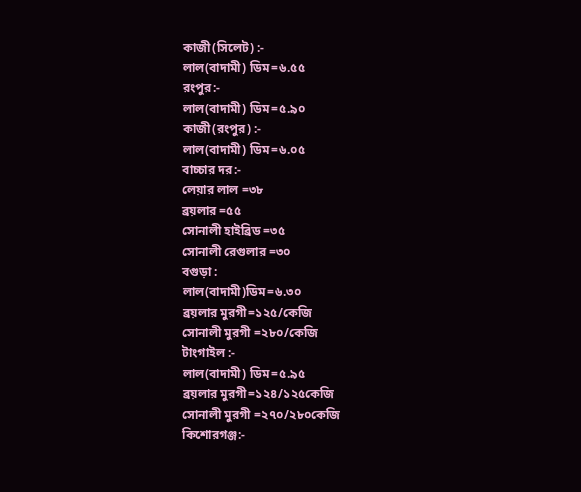কাজী(সিলেট) :-
লাল(বাদামী) ডিম=৬.৫৫
রংপুর:-
লাল(বাদামী) ডিম=৫.৯০
কাজী(রংপুর) :-
লাল(বাদামী) ডিম=৬.০৫
বাচ্চার দর:-
লেয়ার লাল =৩৮
ব্রয়লার =৫৫
সোনালী হাইব্রিড =৩৫
সোনালী রেগুলার =৩০
বগুড়া :
লাল(বাদামী)ডিম=৬.৩০
ব্রয়লার মুরগী=১২৫/কেজি
সোনালী মুরগী =২৮০/কেজি
টাংগাইল :-
লাল(বাদামী) ডিম=৫.৯৫
ব্রয়লার মুরগী=১২৪/১২৫কেজি
সোনালী মুরগী =২৭০/২৮০কেজি
কিশোরগঞ্জ:-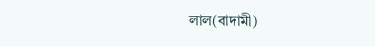লাল(বাদামী)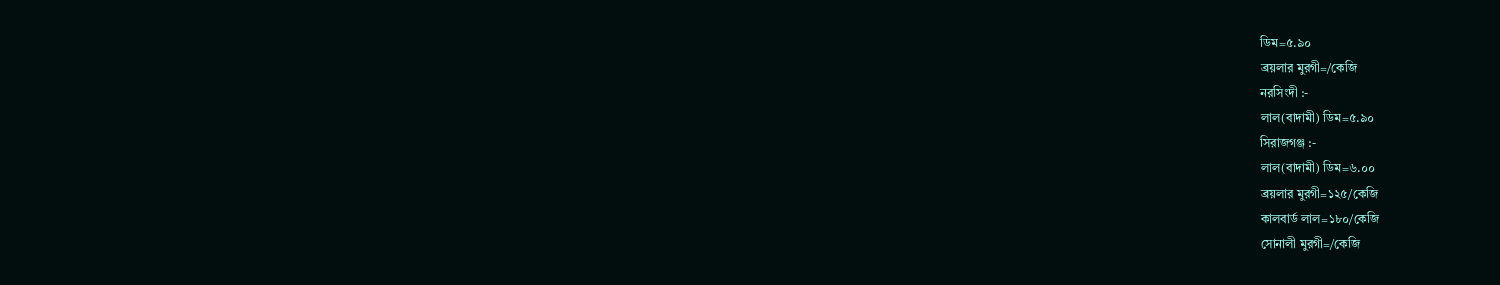ডিম=৫.৯০
ব্রয়লার মুরগী=/কেজি
নরসিংদী :-
লাল(বাদামী) ডিম=৫.৯০
সিরাজগঞ্জ :-
লাল(বাদামী) ডিম=৬.০০
ব্রয়লার মুরগী=১২৫/কেজি
কালবার্ড লাল=১৮০/কেজি
সোনালী মুরগী=/কেজি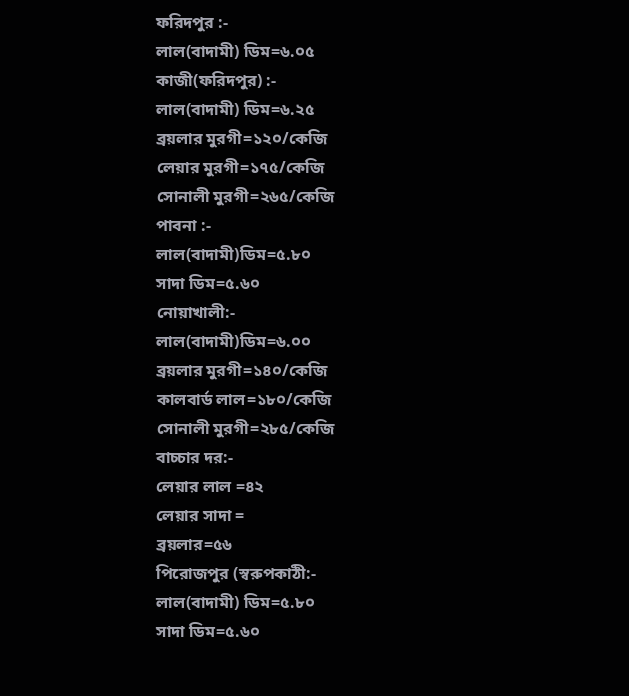ফরিদপুর :-
লাল(বাদামী) ডিম=৬.০৫
কাজী(ফরিদপুর) :-
লাল(বাদামী) ডিম=৬.২৫
ব্রয়লার মুরগী=১২০/কেজি
লেয়ার মুরগী=১৭৫/কেজি
সোনালী মুরগী=২৬৫/কেজি
পাবনা :-
লাল(বাদামী)ডিম=৫.৮০
সাদা ডিম=৫.৬০
নোয়াখালী:-
লাল(বাদামী)ডিম=৬.০০
ব্রয়লার মুরগী=১৪০/কেজি
কালবার্ড লাল=১৮০/কেজি
সোনালী মুরগী=২৮৫/কেজি
বাচ্চার দর:-
লেয়ার লাল =৪২
লেয়ার সাদা =
ব্রয়লার=৫৬
পিরোজপুর (স্বরুপকাঠী:-
লাল(বাদামী) ডিম=৫.৮০
সাদা ডিম=৫.৬০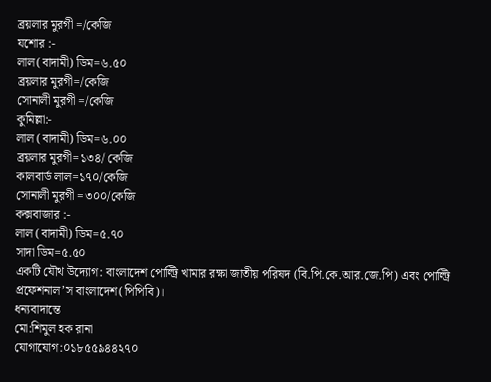ব্রয়লার মুরগী =/কেজি
যশোর :-
লাল(বাদামী) ডিম=৬.৫০
ব্রয়লার মুরগী=/কেজি
সোনালী মুরগী =/কেজি
কুমিল্লা:-
লাল (বাদামী) ডিম=৬.০০
ব্রয়লার মুরগী=১৩৪/ কেজি
কালবার্ড লাল=১৭০/কেজি
সোনালী মুরগী =৩০০/কেজি
কক্সবাজার :-
লাল (বাদামী) ডিম=৫.৭০
সাদা ডিম=৫.৫০
একটি যৌথ উদ্যোগ: বাংলাদেশ পোল্ট্রি খামার রক্ষা জাতীয় পরিষদ (বি.পি.কে.আর.জে.পি) এবং পোল্ট্রি প্রফেশনাল’স বাংলাদেশ(পিপিবি)।
ধন্যবাদান্তে
মো:শিমুল হক রানা
যোগাযোগ:০১৮৫৫৯৪৪২৭০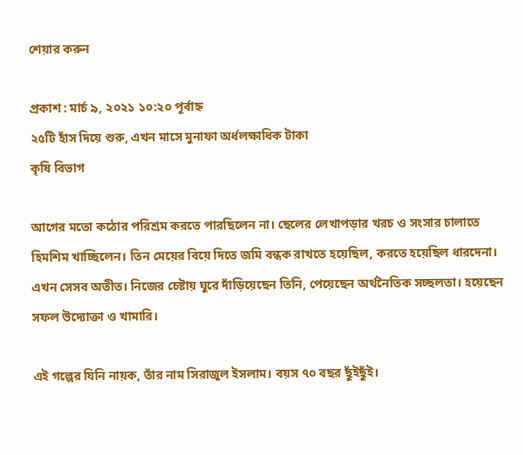শেয়ার করুন

প্রকাশ : মার্চ ৯, ২০২১ ১০:২০ পূর্বাহ্ন
২৫টি হাঁস দিয়ে শুরু, এখন মাসে মুনাফা অর্ধলক্ষাধিক টাকা
কৃষি বিভাগ

আগের মতো কঠোর পরিশ্রম করতে পারছিলেন না। ছেলের লেখাপড়ার খরচ ও সংসার চালাতে হিমশিম খাচ্ছিলেন। তিন মেয়ের বিয়ে দিতে জমি বন্ধক রাখতে হয়েছিল, করতে হয়েছিল ধারদেনা। এখন সেসব অতীত। নিজের চেষ্টায় ঘুরে দাঁড়িয়েছেন তিনি, পেয়েছেন অর্থনৈতিক সচ্ছলতা। হয়েছেন সফল উদ্যোক্তা ও খামারি।

এই গল্পের যিনি নায়ক, তাঁর নাম সিরাজুল ইসলাম। বয়স ৭০ বছর ছুঁইছুঁই।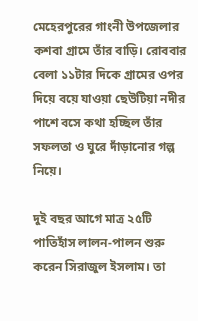মেহেরপুরের গাংনী উপজেলার কশবা গ্রামে তাঁর বাড়ি। রোববার বেলা ১১টার দিকে গ্রামের ওপর দিয়ে বয়ে যাওয়া ছেউটিয়া নদীর পাশে বসে কথা হচ্ছিল তাঁর সফলতা ও ঘুরে দাঁড়ানোর গল্প নিয়ে।

দুই বছর আগে মাত্র ২৫টি পাতিহাঁস লালন-পালন শুরু করেন সিরাজুল ইসলাম। তা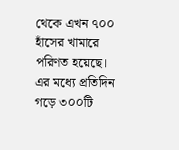থেকে এখন ৭০০ হাঁসের খামারে পরিণত হয়েছে। এর মধ্যে প্রতিদিন গড়ে ৩০০টি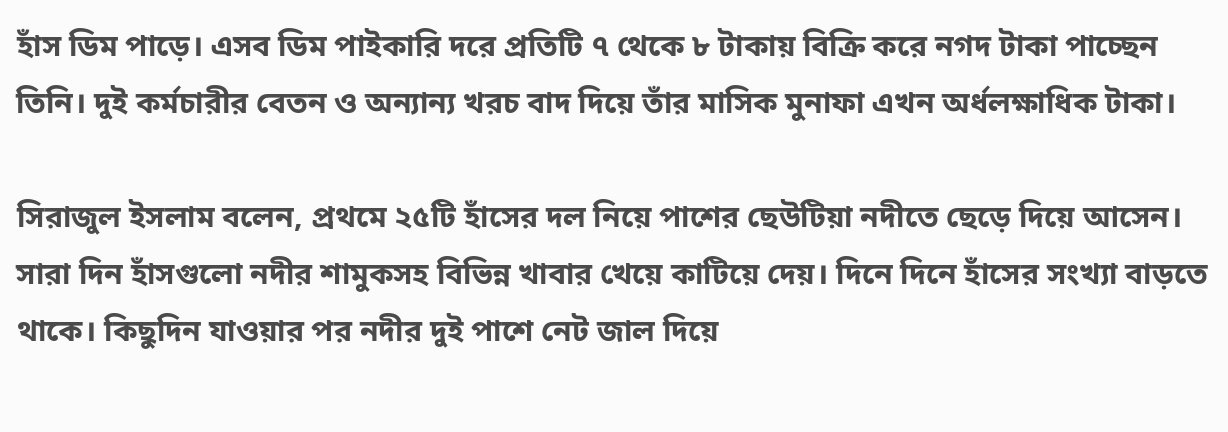হাঁস ডিম পাড়ে। এসব ডিম পাইকারি দরে প্রতিটি ৭ থেকে ৮ টাকায় বিক্রি করে নগদ টাকা পাচ্ছেন তিনি। দুই কর্মচারীর বেতন ও অন্যান্য খরচ বাদ দিয়ে তাঁর মাসিক মুনাফা এখন অর্ধলক্ষাধিক টাকা।

সিরাজুল ইসলাম বলেন, প্রথমে ২৫টি হাঁসের দল নিয়ে পাশের ছেউটিয়া নদীতে ছেড়ে দিয়ে আসেন। সারা দিন হাঁসগুলো নদীর শামুকসহ বিভিন্ন খাবার খেয়ে কাটিয়ে দেয়। দিনে দিনে হাঁসের সংখ্যা বাড়তে থাকে। কিছুদিন যাওয়ার পর নদীর দুই পাশে নেট জাল দিয়ে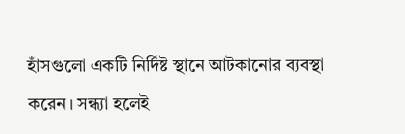হাঁসগুলো একটি নির্দিষ্ট স্থানে আটকানোর ব্যবস্থা করেন। সন্ধ্যা হলেই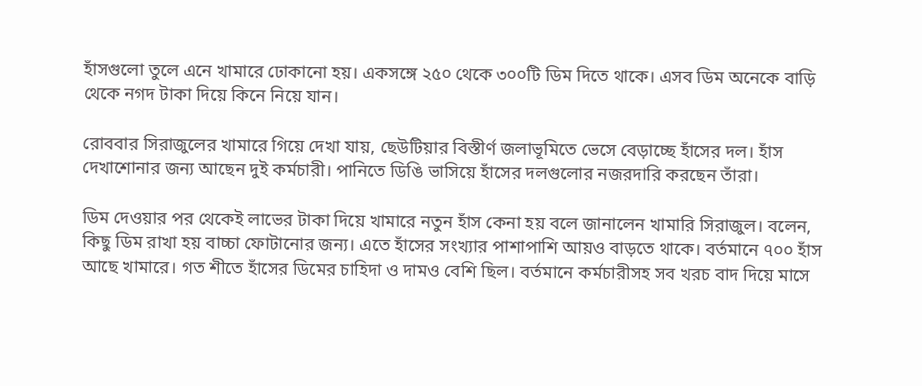হাঁসগুলো তুলে এনে খামারে ঢোকানো হয়। একসঙ্গে ২৫০ থেকে ৩০০টি ডিম দিতে থাকে। এসব ডিম অনেকে বাড়ি থেকে নগদ টাকা দিয়ে কিনে নিয়ে যান।

রোববার সিরাজুলের খামারে গিয়ে দেখা যায়, ছেউটিয়ার বিস্তীর্ণ জলাভূমিতে ভেসে বেড়াচ্ছে হাঁসের দল। হাঁস দেখাশোনার জন্য আছেন দুই কর্মচারী। পানিতে ডিঙি ভাসিয়ে হাঁসের দলগুলোর নজরদারি করছেন তাঁরা।

ডিম দেওয়ার পর থেকেই লাভের টাকা দিয়ে খামারে নতুন হাঁস কেনা হয় বলে জানালেন খামারি সিরাজুল। বলেন, কিছু ডিম রাখা হয় বাচ্চা ফোটানোর জন্য। এতে হাঁসের সংখ্যার পাশাপাশি আয়ও বাড়তে থাকে। বর্তমানে ৭০০ হাঁস আছে খামারে। গত শীতে হাঁসের ডিমের চাহিদা ও দামও বেশি ছিল। বর্তমানে কর্মচারীসহ সব খরচ বাদ দিয়ে মাসে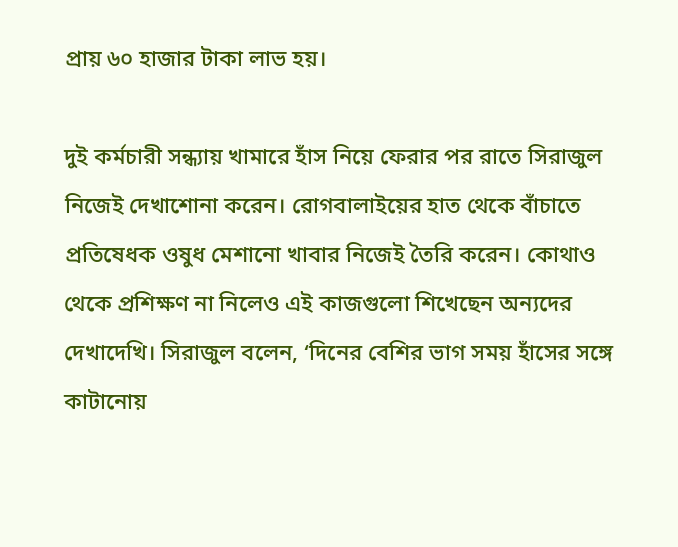প্রায় ৬০ হাজার টাকা লাভ হয়।

দুই কর্মচারী সন্ধ্যায় খামারে হাঁস নিয়ে ফেরার পর রাতে সিরাজুল নিজেই দেখাশোনা করেন। রোগবালাইয়ের হাত থেকে বাঁচাতে প্রতিষেধক ওষুধ মেশানো খাবার নিজেই তৈরি করেন। কোথাও থেকে প্রশিক্ষণ না নিলেও এই কাজগুলো শিখেছেন অন্যদের দেখাদেখি। সিরাজুল বলেন, ‘দিনের বেশির ভাগ সময় হাঁসের সঙ্গে কাটানোয়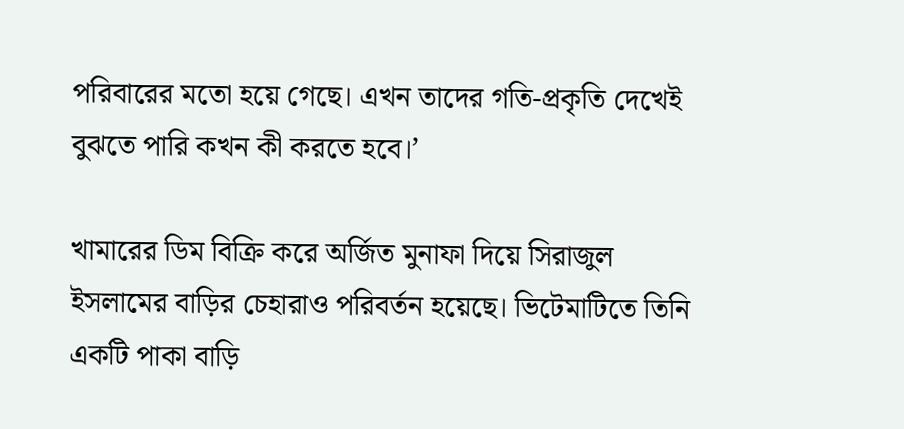পরিবারের মতো হয়ে গেছে। এখন তাদের গতি-প্রকৃতি দেখেই বুঝতে পারি কখন কী করতে হবে।’

খামারের ডিম বিক্রি করে অর্জিত মুনাফা দিয়ে সিরাজুল ইসলামের বাড়ির চেহারাও পরিবর্তন হয়েছে। ভিটেমাটিতে তিনি একটি পাকা বাড়ি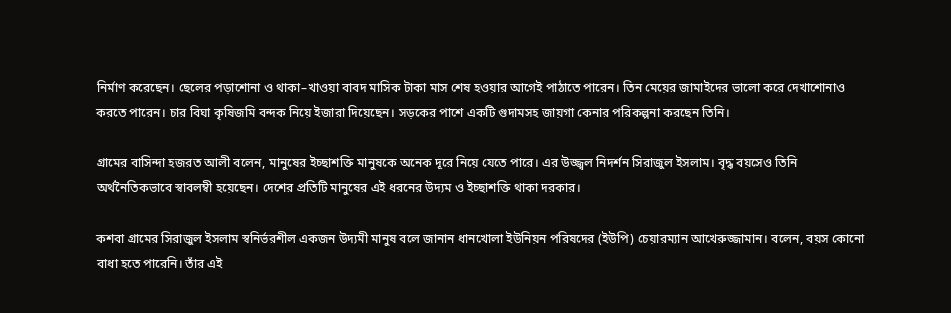নির্মাণ করেছেন। ছেলের পড়াশোনা ও থাকা–খাওয়া বাবদ মাসিক টাকা মাস শেষ হওয়ার আগেই পাঠাতে পারেন। তিন মেয়ের জামাইদের ভালো করে দেখাশোনাও করতে পারেন। চার বিঘা কৃষিজমি বন্দক নিয়ে ইজারা দিয়েছেন। সড়কের পাশে একটি গুদামসহ জায়গা কেনার পরিকল্পনা করছেন তিনি।

গ্রামের বাসিন্দা হজরত আলী বলেন, মানুষের ইচ্ছাশক্তি মানুষকে অনেক দূরে নিয়ে যেতে পারে। এর উজ্জ্বল নিদর্শন সিরাজুল ইসলাম। বৃদ্ধ বয়সেও তিনি অর্থনৈতিকভাবে স্বাবলম্বী হয়েছেন। দেশের প্রতিটি মানুষের এই ধরনের উদ্যম ও ইচ্ছাশক্তি থাকা দরকার।

কশবা গ্রামের সিরাজুল ইসলাম স্বনির্ভরশীল একজন উদ্যমী মানুষ বলে জানান ধানখোলা ইউনিয়ন পরিষদের (ইউপি) চেয়ারম্যান আখেরুজ্জামান। বলেন, বয়স কোনো বাধা হতে পারেনি। তাঁর এই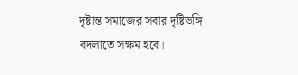দৃষ্টান্ত সমাজের সবার দৃষ্টিভঙ্গি বদলাতে সক্ষম হবে।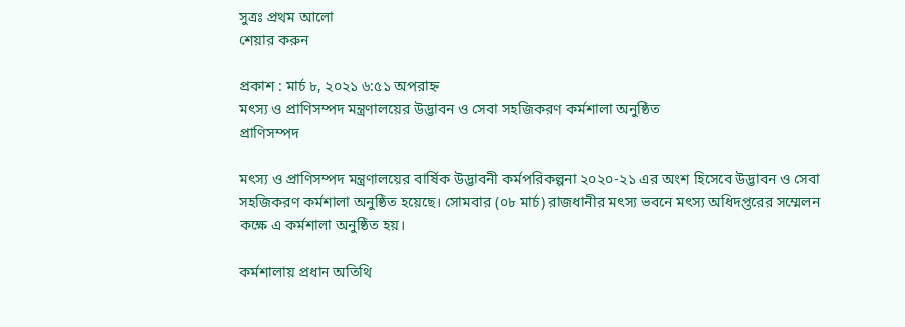সুত্রঃ প্রথম আলো
শেয়ার করুন

প্রকাশ : মার্চ ৮, ২০২১ ৬:৫১ অপরাহ্ন
মৎস্য ও প্রাণিসম্পদ মন্ত্রণালয়ের উদ্ভাবন ও সেবা সহজিকরণ কর্মশালা অনুষ্ঠিত
প্রাণিসম্পদ

মৎস্য ও প্রাণিসম্পদ মন্ত্রণালয়ের বার্ষিক উদ্ভাবনী কর্মপরিকল্পনা ২০২০-২১ এর অংশ হিসেবে উদ্ভাবন ও সেবা সহজিকরণ কর্মশালা অনুষ্ঠিত হয়েছে। সোমবার (০৮ মার্চ) রাজধানীর মৎস্য ভবনে মৎস্য অধিদপ্তরের সম্মেলন কক্ষে এ কর্মশালা অনুষ্ঠিত হয়।

কর্মশালায় প্রধান অতিথি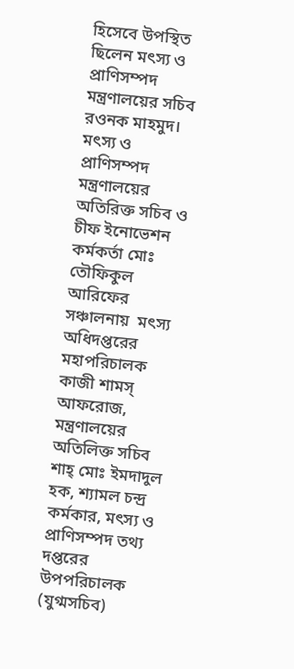হিসেবে উপস্থিত ছিলেন মৎস্য ও প্রাণিসম্পদ মন্ত্রণালয়ের সচিব রওনক মাহমুদ। মৎস্য ও প্রাণিসম্পদ মন্ত্রণালয়ের অতিরিক্ত সচিব ও চীফ ইনোভেশন কর্মকর্তা মোঃ তৌফিকুল আরিফের সঞ্চালনায়  মৎস্য অধিদপ্তরের মহাপরিচালক কাজী শামস্ আফরোজ, মন্ত্রণালয়ের অতিলিক্ত সচিব শাহ্ মোঃ ইমদাদুল হক, শ্যামল চন্দ্র কর্মকার, মৎস্য ও প্রাণিসম্পদ তথ্য দপ্তরের উপপরিচালক (যুগ্মসচিব)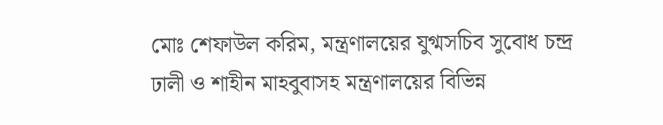মোঃ শেফাউল করিম, মন্ত্রণালয়ের যুগ্মসচিব সুবোধ চন্দ্র ঢালী ও শাহীন মাহবুবাসহ মন্ত্রণালয়ের বিভিন্ন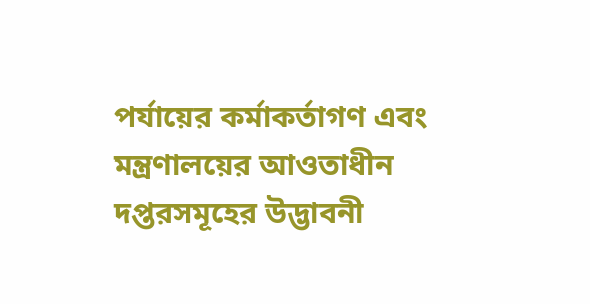পর্যায়ের কর্মাকর্তাগণ এবং মন্ত্রণালয়ের আওতাধীন দপ্তরসমূহের উদ্ভাবনী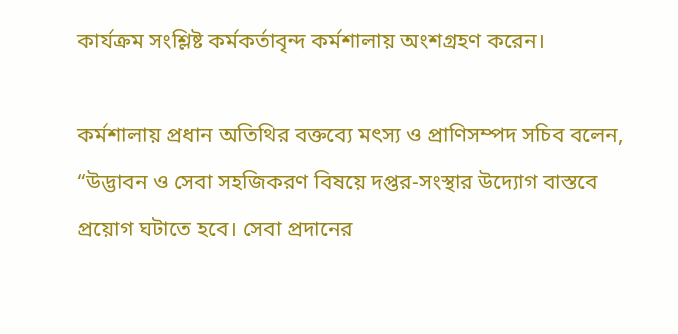কার্যক্রম সংশ্লিষ্ট কর্মকর্তাবৃন্দ কর্মশালায় অংশগ্রহণ করেন।

কর্মশালায় প্রধান অতিথির বক্তব্যে মৎস্য ও প্রাণিসম্পদ সচিব বলেন, “উদ্ভাবন ও সেবা সহজিকরণ বিষয়ে দপ্তর-সংস্থার উদ্যোগ বাস্তবে প্রয়োগ ঘটাতে হবে। সেবা প্রদানের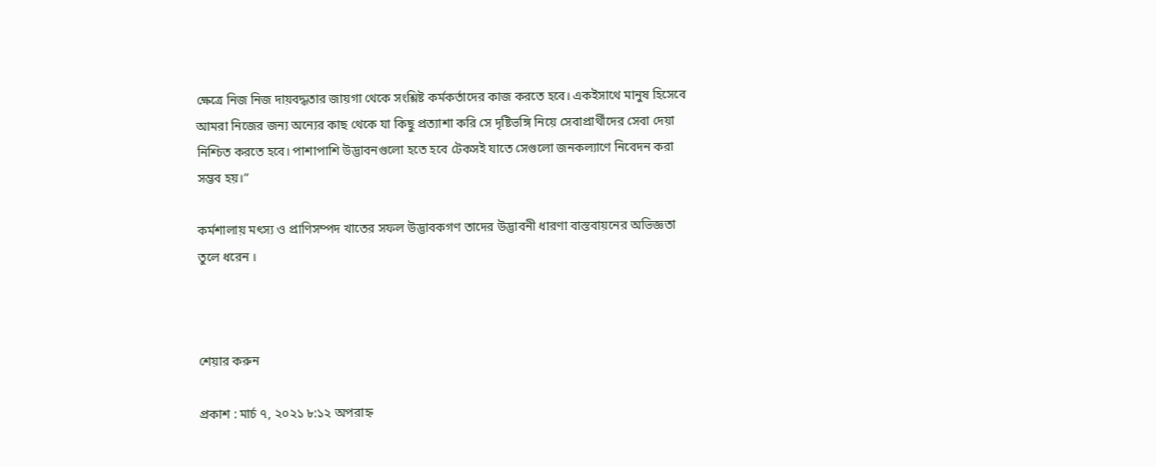ক্ষেত্রে নিজ নিজ দায়বদ্ধতার জায়গা থেকে সংশ্লিষ্ট কর্মকর্তাদের কাজ করতে হবে। একইসাথে মানুষ হিসেবে আমরা নিজের জন্য অন্যের কাছ থেকে যা কিছু প্রত্যাশা করি সে দৃষ্টিভঙ্গি নিয়ে সেবাপ্রার্থীদের সেবা দেয়া নিশ্চিত করতে হবে। পাশাপাশি উদ্ভাবনগুলো হতে হবে টেকসই যাতে সেগুলো জনকল্যাণে নিবেদন করা সম্ভব হয়।”

কর্মশালায় মৎস্য ও প্রাণিসম্পদ খাতের সফল উদ্ভাবকগণ তাদের উদ্ভাবনী ধারণা বাস্তবায়নের অভিজ্ঞতা তুলে ধরেন ।



শেয়ার করুন

প্রকাশ : মার্চ ৭, ২০২১ ৮:১২ অপরাহ্ন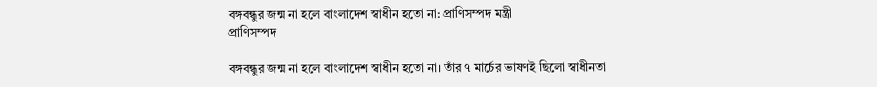বঙ্গবন্ধুর জন্ম না হলে বাংলাদেশ স্বাধীন হতো না: প্রাণিসম্পদ মন্ত্রী
প্রাণিসম্পদ

বঙ্গবন্ধুর জন্ম না হলে বাংলাদেশ স্বাধীন হতো না। তাঁর ৭ মার্চের ভাষণই ছিলো স্বাধীনতা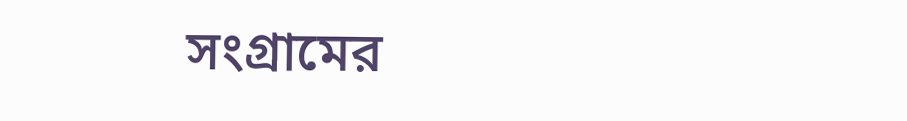সংগ্রামের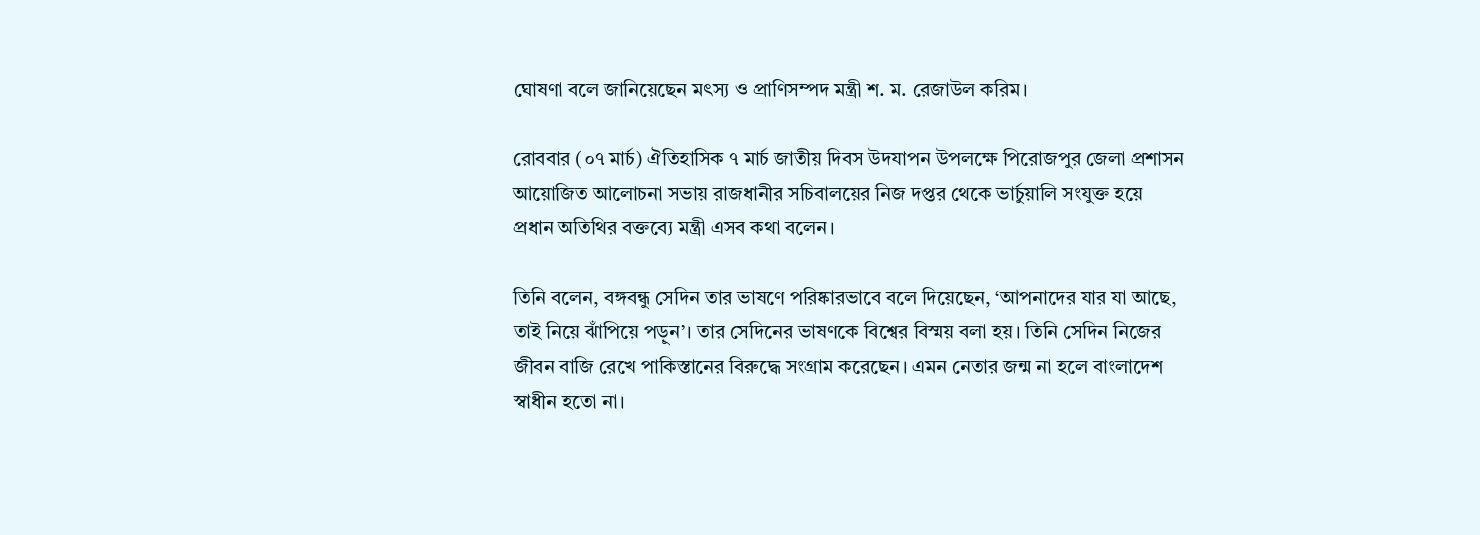ঘোষণা বলে জানিয়েছেন মৎস্য ও প্রাণিসম্পদ মন্ত্রী শ. ম. রেজাউল করিম।

রোববার (০৭ মার্চ) ঐতিহাসিক ৭ মার্চ জাতীয় দিবস উদযাপন উপলক্ষে পিরোজপুর জেলা প্রশাসন আয়োজিত আলোচনা সভায় রাজধানীর সচিবালয়ের নিজ দপ্তর থেকে ভার্চুয়ালি সংযুক্ত হয়ে প্রধান অতিথির বক্তব্যে মন্ত্রী এসব কথা বলেন।

তিনি বলেন, বঙ্গবন্ধু সেদিন তার ভাষণে পরিষ্কারভাবে বলে দিয়েছেন, ‘আপনাদের যার যা আছে, তাই নিয়ে ঝাঁপিয়ে পড়ুন’। তার সেদিনের ভাষণকে বিশ্বের বিস্ময় বলা হয়। তিনি সেদিন নিজের জীবন বাজি রেখে পাকিস্তানের বিরুদ্ধে সংগ্রাম করেছেন। এমন নেতার জন্ম না হলে বাংলাদেশ স্বাধীন হতো না।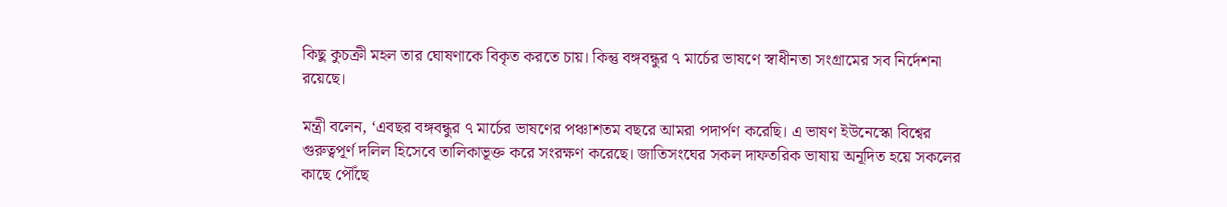কিছু কুচক্রী মহল তার ঘোষণাকে বিকৃত করতে চায়। কিন্তু বঙ্গবন্ধুর ৭ মার্চের ভাষণে স্বাধীনতা সংগ্রামের সব নির্দেশনা রয়েছে।

মন্ত্রী বলেন, ‘এবছর বঙ্গবন্ধুর ৭ মার্চের ভাষণের পঞ্চাশতম বছরে আমরা পদার্পণ করেছি। এ ভাষণ ইউনেস্কো বিশ্বের গুরুত্বপূর্ণ দলিল হিসেবে তালিকাভূক্ত করে সংরক্ষণ করেছে। জাতিসংঘের সকল দাফতরিক ভাষায় অনূদিত হয়ে সকলের কাছে পৌঁছে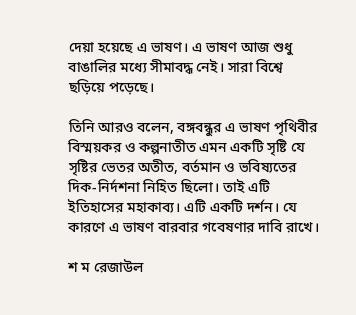দেয়া হয়েছে এ ভাষণ। এ ভাষণ আজ শুধু বাঙালির মধ্যে সীমাবদ্ধ নেই। সারা বিশ্বে ছড়িয়ে পড়েছে।

তিনি আরও বলেন, বঙ্গবন্ধুর এ ভাষণ পৃথিবীর বিস্ময়কর ও কল্পনাতীত এমন একটি সৃষ্টি যে সৃষ্টির ভেতর অতীত, বর্তমান ও ভবিষ্যতের দিক-নির্দশনা নিহিত ছিলো। তাই এটি ইতিহাসের মহাকাব্য। এটি একটি দর্শন। যে কারণে এ ভাষণ বারবার গবেষণার দাবি রাখে।

শ ম রেজাউল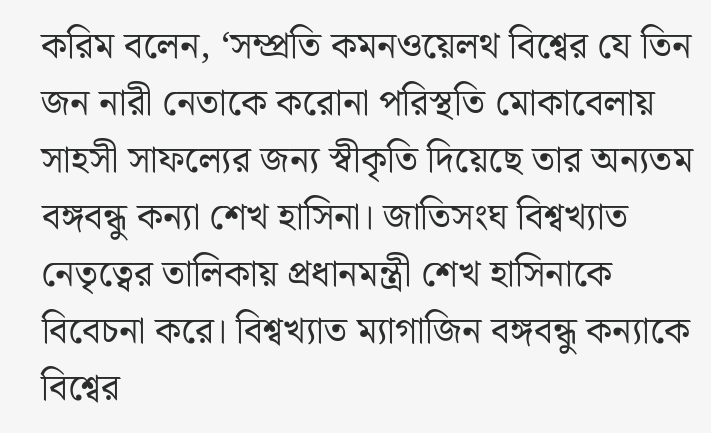করিম বলেন, ‘সম্প্রতি কমনওয়েলথ বিশ্বের যে তিন জন নারী নেতাকে করোনা পরিস্থতি মোকাবেলায় সাহসী সাফল্যের জন্য স্বীকৃতি দিয়েছে তার অন্যতম বঙ্গবন্ধু কন্যা শেখ হাসিনা। জাতিসংঘ বিশ্বখ্যাত নেতৃত্বের তালিকায় প্রধানমন্ত্রী শেখ হাসিনাকে বিবেচনা করে। বিশ্বখ্যাত ম্যাগাজিন বঙ্গবন্ধু কন্যাকে বিশ্বের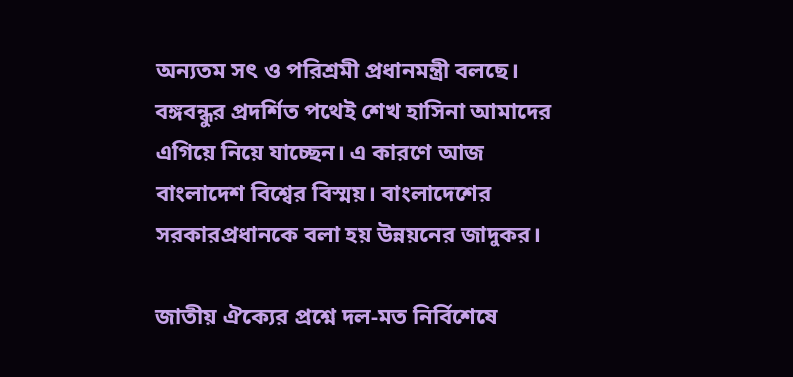অন্যতম সৎ ও পরিশ্রমী প্রধানমন্ত্রী বলছে। বঙ্গবন্ধুর প্রদর্শিত পথেই শেখ হাসিনা আমাদের এগিয়ে নিয়ে যাচ্ছেন। এ কারণে আজ বাংলাদেশ বিশ্বের বিস্ময়। বাংলাদেশের সরকারপ্রধানকে বলা হয় উন্নয়নের জাদুকর।

জাতীয় ঐক্যের প্রশ্নে দল-মত নির্বিশেষে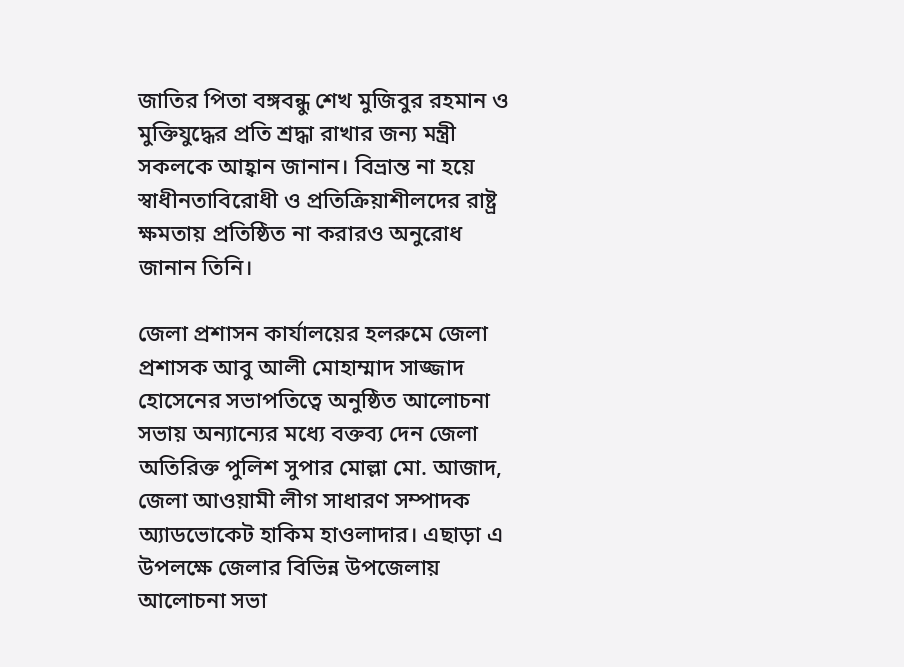জাতির পিতা বঙ্গবন্ধু শেখ মুজিবুর রহমান ও মুক্তিযুদ্ধের প্রতি শ্রদ্ধা রাখার জন্য মন্ত্রী সকলকে আহ্বান জানান। বিভ্রান্ত না হয়ে স্বাধীনতাবিরোধী ও প্রতিক্রিয়াশীলদের রাষ্ট্র ক্ষমতায় প্রতিষ্ঠিত না করারও অনুরোধ জানান তিনি।

জেলা প্রশাসন কার্যালয়ের হলরুমে জেলা প্রশাসক আবু আলী মোহাম্মাদ সাজ্জাদ হোসেনের সভাপতিত্বে অনুষ্ঠিত আলোচনা সভায় অন্যান্যের মধ্যে বক্তব্য দেন জেলা অতিরিক্ত পুলিশ সুপার মোল্লা মো. আজাদ, জেলা আওয়ামী লীগ সাধারণ সম্পাদক অ্যাডভোকেট হাকিম হাওলাদার। এছাড়া এ উপলক্ষে জেলার বিভিন্ন উপজেলায় আলোচনা সভা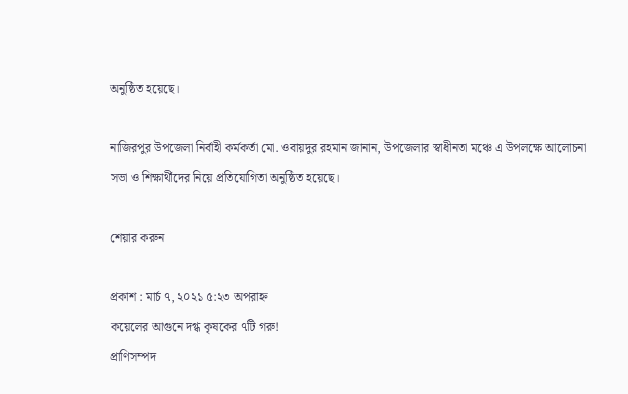অনুষ্ঠিত হয়েছে।

নাজিরপুর উপজেলা নির্বাহী কর্মকর্তা মো. ওবায়দুর রহমান জানান, উপজেলার স্বাধীনতা মঞ্চে এ উপলক্ষে আলোচনা সভা ও শিক্ষার্থীদের নিয়ে প্রতিযোগিতা অনুষ্ঠিত হয়েছে।

শেয়ার করুন

প্রকাশ : মার্চ ৭, ২০২১ ৫:২৩ অপরাহ্ন
কয়েলের আগুনে দগ্ধ কৃষকের ৭টি গরু!
প্রাণিসম্পদ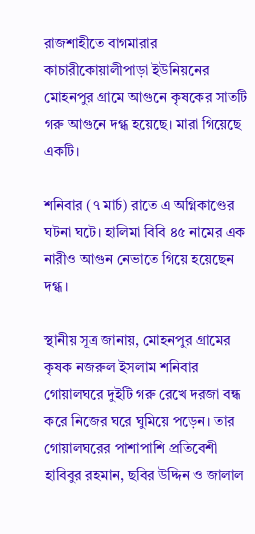রাজশাহীতে বাগমারার কাচারীকোয়ালীপাড়া ইউনিয়নের মোহনপুর গ্রামে আগুনে কৃষকের সাতটি গরু আগুনে দগ্ধ হয়েছে। মারা গিয়েছে একটি।

শনিবার (৭ মার্চ) রাতে এ অগ্নিকাণ্ডের ঘটনা ঘটে। হালিমা বিবি ৪৫ নামের এক নারীও আগুন নেভাতে গিয়ে হয়েছেন দগ্ধ।

স্থানীয় সূত্র জানায়, মোহনপুর গ্রামের কৃষক নজরুল ইসলাম শনিবার গোয়ালঘরে দুইটি গরু রেখে দরজা বন্ধ করে নিজের ঘরে ঘুমিয়ে পড়েন। তার গোয়ালঘরের পাশাপাশি প্রতিবেশী হাবিবুর রহমান, ছবির উদ্দিন ও জালাল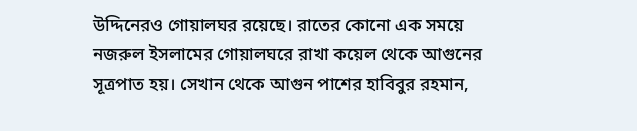উদ্দিনেরও গোয়ালঘর রয়েছে। রাতের কোনো এক সময়ে নজরুল ইসলামের গোয়ালঘরে রাখা কয়েল থেকে আগুনের সূত্রপাত হয়। সেখান থেকে আগুন পাশের হাবিবুর রহমান,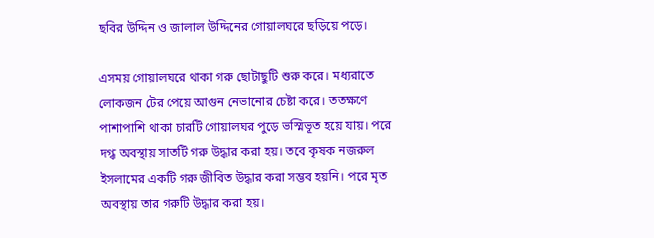ছবির উদ্দিন ও জালাল উদ্দিনের গোয়ালঘরে ছড়িয়ে পড়ে।

এসময় গোয়ালঘরে থাকা গরু ছোটাছুটি শুরু করে। মধ্যরাতে লোকজন টের পেয়ে আগুন নেভানোর চেষ্টা করে। ততক্ষণে পাশাপাশি থাকা চারটি গোয়ালঘর পুড়ে ভস্মিভূত হয়ে যায়। পরে দগ্ধ অবস্থায় সাতটি গরু উদ্ধার করা হয়। তবে কৃষক নজরুল ইসলামের একটি গরু জীবিত উদ্ধার করা সম্ভব হয়নি। পরে মৃত অবস্থায় তার গরুটি উদ্ধার করা হয়।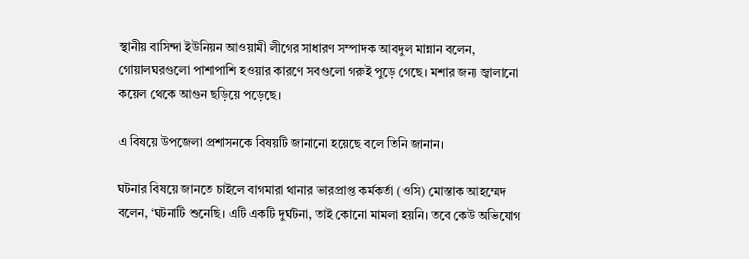স্থানীয় বাসিন্দা ইউনিয়ন আওয়ামী লীগের সাধারণ সম্পাদক আবদুল মান্নান বলেন, গোয়ালঘরগুলো পাশাপাশি হওয়ার কারণে সবগুলো গরুই পুড়ে গেছে। মশার জন্য জ্বালানো কয়েল থেকে আগুন ছড়িয়ে পড়েছে।

এ বিষয়ে উপজেলা প্রশাসনকে বিষয়টি জানানো হয়েছে বলে তিনি জানান।

ঘটনার বিষয়ে জানতে চাইলে বাগমারা থানার ভারপ্রাপ্ত কর্মকর্তা (ওসি) মোস্তাক আহম্মেদ বলেন, ‘ঘটনাটি শুনেছি। এটি একটি দুর্ঘটনা, তাই কোনো মামলা হয়নি। তবে কেউ অভিযোগ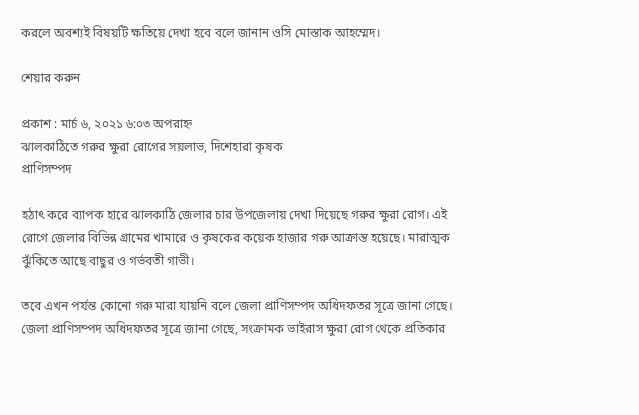করলে অবশ্যই বিষয়টি ক্ষতিয়ে দেখা হবে বলে জানান ওসি মোস্তাক আহম্মেদ।

শেয়ার করুন

প্রকাশ : মার্চ ৬, ২০২১ ৬:০৩ অপরাহ্ন
ঝালকাঠিতে গরুর ক্ষুরা রোগের সয়লাভ, দিশেহারা কৃষক
প্রাণিসম্পদ

হঠাৎ করে ব্যাপক হারে ঝালকাঠি জেলার চার উপজেলায় দেখা দিয়েছে গরুর ক্ষুরা রোগ। এই রোগে জেলার বিভিন্ন গ্রামের খামারে ও কৃষকের কয়েক হাজার গরু আক্রান্ত হয়েছে। মারাত্মক ঝুঁকিতে আছে বাছুর ও গর্ভবতী গাভী।

তবে এখন পর্যন্ত কোনো গরু মারা যায়নি বলে জেলা প্রাণিসম্পদ অধিদফতর সূত্রে জানা গেছে। জেলা প্রাণিসম্পদ অধিদফতর সূত্রে জানা গেছে, সংক্রামক ভাইরাস ক্ষুরা রোগ থেকে প্রতিকার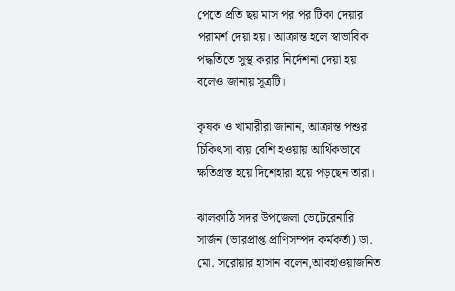পেতে প্রতি ছয় মাস পর পর টিকা দেয়ার পরামর্শ দেয়া হয়। আক্রান্ত হলে স্বাভাবিক পদ্ধতিতে সুস্থ করার নির্দেশনা দেয়া হয় বলেও জানায় সূত্রটি।

কৃষক ও খামারীরা জানান, আক্রান্ত পশুর চিকিৎসা ব্যয় বেশি হওয়ায় আর্থিকভাবে ক্ষতিগ্রস্ত হয়ে দিশেহারা হয়ে পড়ছেন তারা।

ঝালকাঠি সদর উপজেলা ভেটেরেনারি সার্জন (ভারপ্রাপ্ত প্রাণিসম্পদ কর্মকর্তা) ডা. মো. সরোয়ার হাসান বলেন,আবহাওয়াজনিত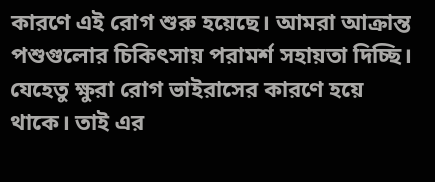কারণে এই রোগ শুরু হয়েছে। আমরা আক্রান্ত পশুগুলোর চিকিৎসায় পরামর্শ সহায়তা দিচ্ছি। যেহেতু ক্ষুরা রোগ ভাইরাসের কারণে হয়ে থাকে। তাই এর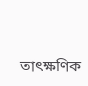তাৎক্ষণিক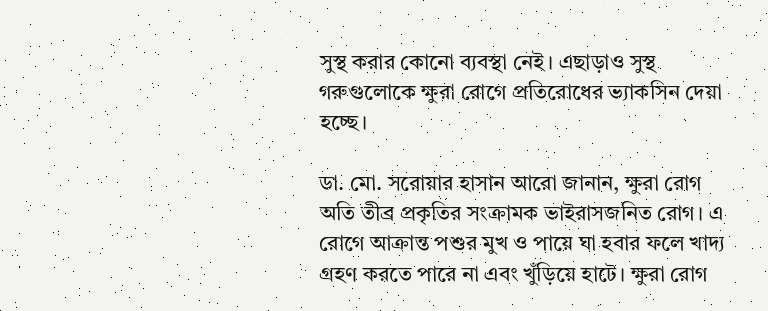সুস্থ করার কোনো ব্যবস্থা নেই। এছাড়াও সুস্থ গরুগুলোকে ক্ষুরা রোগে প্রতিরোধের ভ্যাকসিন দেয়া হচ্ছে।

ডা. মো. সরোয়ার হাসান আরো জানান, ক্ষুরা রোগ অতি তীব্র প্রকৃতির সংক্রামক ভাইরাসজনিত রোগ। এ রোগে আক্রান্ত পশুর মুখ ও পায়ে ঘা হবার ফলে খাদ্য গ্রহণ করতে পারে না এবং খুঁড়িয়ে হাটে। ক্ষুরা রোগ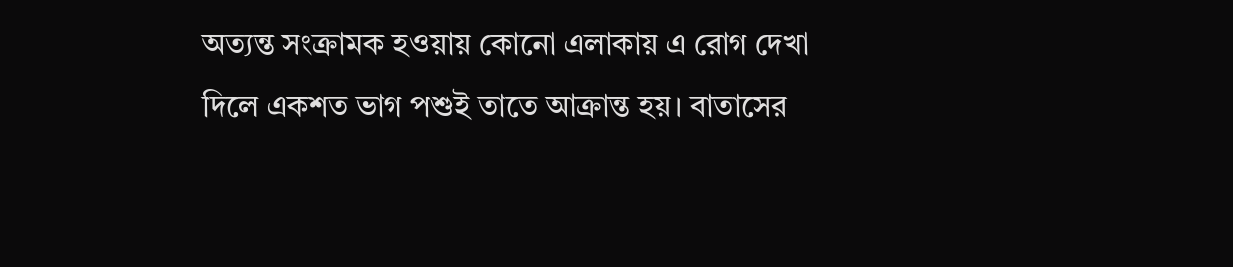অত্যন্ত সংক্রামক হওয়ায় কোনো এলাকায় এ রোগ দেখা দিলে একশত ভাগ পশুই তাতে আক্রান্ত হয়। বাতাসের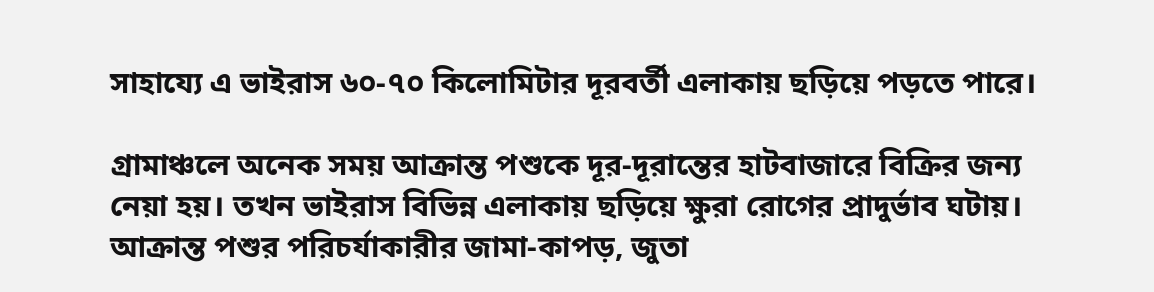সাহায্যে এ ভাইরাস ৬০-৭০ কিলোমিটার দূরবর্তী এলাকায় ছড়িয়ে পড়তে পারে।

গ্রামাঞ্চলে অনেক সময় আক্রান্ত পশুকে দূর-দূরান্তের হাটবাজারে বিক্রির জন্য নেয়া হয়। তখন ভাইরাস বিভিন্ন এলাকায় ছড়িয়ে ক্ষুরা রোগের প্রাদুর্ভাব ঘটায়। আক্রান্ত পশুর পরিচর্যাকারীর জামা-কাপড়, জুতা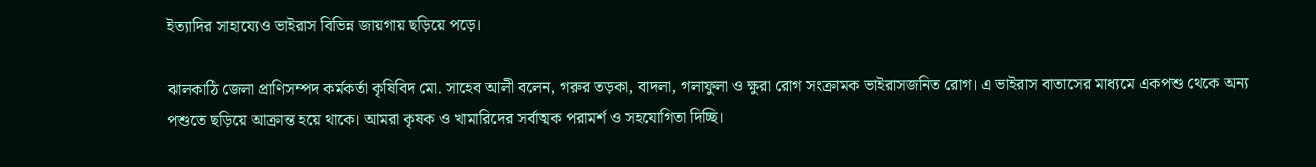ইত্যাদির সাহায্যেও ভাইরাস বিভিন্ন জায়গায় ছড়িয়ে পড়ে।

ঝালকাঠি জেলা প্রাণিসম্পদ কর্মকর্তা কৃষিবিদ মো. সাহেব আলী বলেন, গরুর তড়কা, বাদলা, গলাফুলা ও ক্ষুরা রোগ সংক্রামক ভাইরাসজনিত রোগ। এ ভাইরাস বাতাসের মাধ্যমে একপশু থেকে অন্য পশুতে ছড়িয়ে আক্রান্ত হয়ে থাকে। আমরা কৃষক ও খামারিদের সর্বাত্মক পরামর্শ ও সহযোগিতা দিচ্ছি।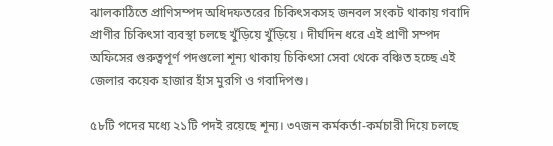ঝালকাঠিতে প্রাণিসম্পদ অধিদফতরের চিকিৎসকসহ জনবল সংকট থাকায় গবাদি প্রাণীর চিকিৎসা ব্যবস্থা চলছে খুঁড়িয়ে খুঁড়িয়ে । দীর্ঘদিন ধরে এই প্রাণী সম্পদ অফিসের গুরুত্বপূর্ণ পদগুলো শূন্য থাকায় চিকিৎসা সেবা থেকে বঞ্চিত হচ্ছে এই জেলার কয়েক হাজার হাঁস মুরগি ও গবাদিপশু।

৫৮টি পদের মধ্যে ২১টি পদই রয়েছে শূন্য। ৩৭জন কর্মকর্তা-কর্মচারী দিয়ে চলছে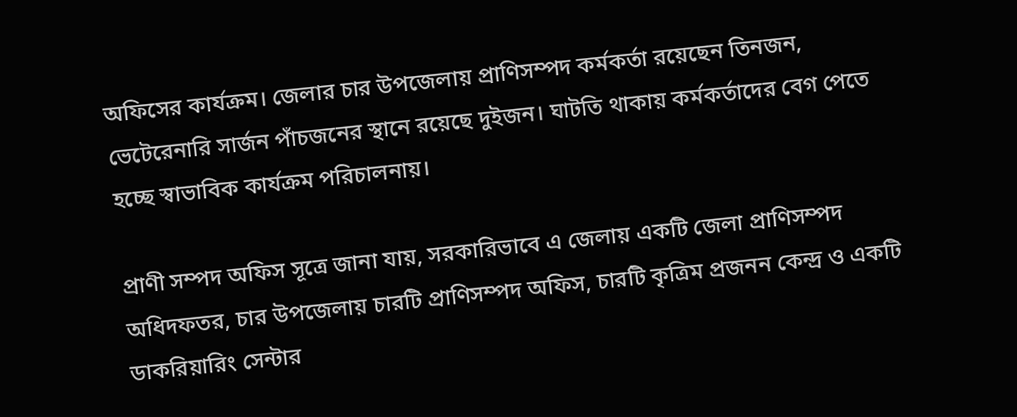অফিসের কার্যক্রম। জেলার চার উপজেলায় প্রাণিসম্পদ কর্মকর্তা রয়েছেন তিনজন, ভেটেরেনারি সার্জন পাঁচজনের স্থানে রয়েছে দুইজন। ঘাটতি থাকায় কর্মকর্তাদের বেগ পেতে হচ্ছে স্বাভাবিক কার্যক্রম পরিচালনায়।

প্রাণী সম্পদ অফিস সূত্রে জানা যায়, সরকারিভাবে এ জেলায় একটি জেলা প্রাণিসম্পদ অধিদফতর, চার উপজেলায় চারটি প্রাণিসম্পদ অফিস, চারটি কৃত্রিম প্রজনন কেন্দ্র ও একটি ডাকরিয়ারিং সেন্টার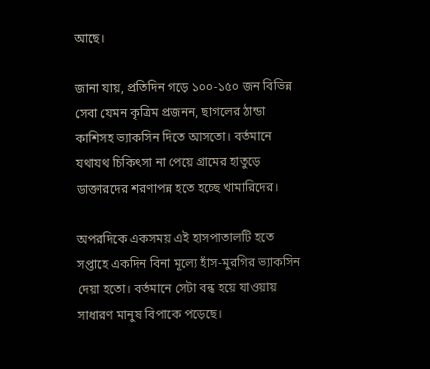আছে।

জানা যায়, প্রতিদিন গড়ে ১০০-১৫০ জন বিভিন্ন সেবা যেমন কৃত্রিম প্রজনন, ছাগলের ঠান্ডা কাশিসহ ভ্যাকসিন দিতে আসতো। বর্তমানে যথাযথ চিকিৎসা না পেয়ে গ্রামের হাতুড়ে ডাক্তারদের শরণাপন্ন হতে হচ্ছে খামারিদের।

অপরদিকে একসময় এই হাসপাতালটি হতে সপ্তাহে একদিন বিনা মূল্যে হাঁস-মুরগির ভ্যাকসিন দেয়া হতো। বর্তমানে সেটা বন্ধ হয়ে যাওয়ায় সাধারণ মানুষ বিপাকে পড়েছে।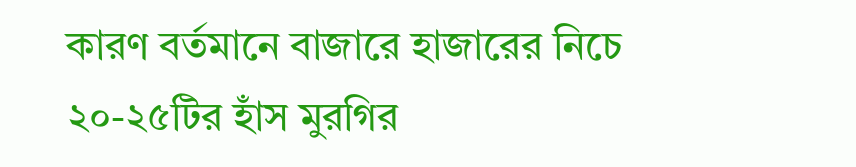কারণ বর্তমানে বাজারে হাজারের নিচে ২০-২৫টির হাঁস মুরগির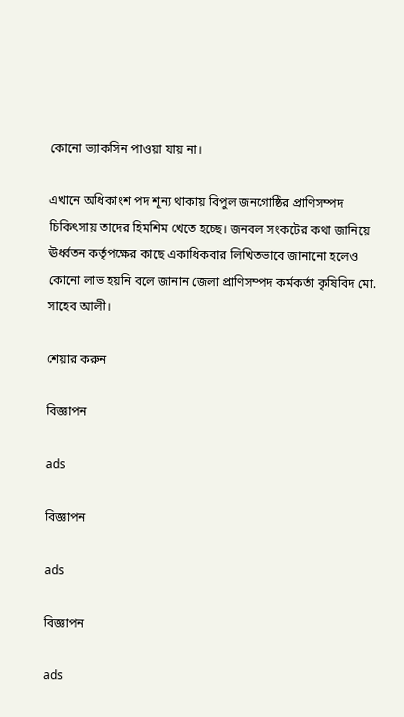কোনো ভ্যাকসিন পাওয়া যায় না।

এখানে অধিকাংশ পদ শূন্য থাকায় বিপুল জনগোষ্ঠির প্রাণিসম্পদ চিকিৎসায় তাদের হিমশিম খেতে হচ্ছে। জনবল সংকটের কথা জানিয়ে ঊর্ধ্বতন কর্তৃপক্ষের কাছে একাধিকবার লিখিতভাবে জানানো হলেও কোনো লাভ হয়নি বলে জানান জেলা প্রাণিসম্পদ কর্মকর্তা কৃষিবিদ মো. সাহেব আলী।

শেয়ার করুন

বিজ্ঞাপন

ads

বিজ্ঞাপন

ads

বিজ্ঞাপন

ads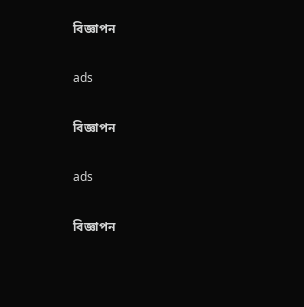বিজ্ঞাপন

ads

বিজ্ঞাপন

ads

বিজ্ঞাপন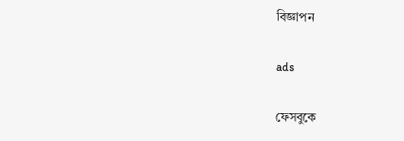বিজ্ঞাপন

ads

ফেসবুকে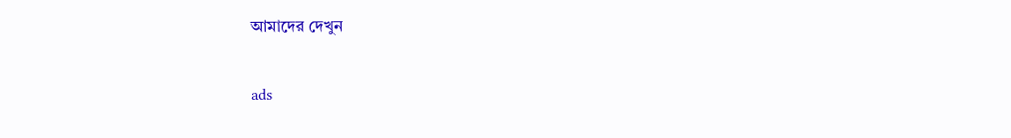আমাদের দেখুন

ads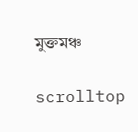মুক্তমঞ্চ

scrolltop